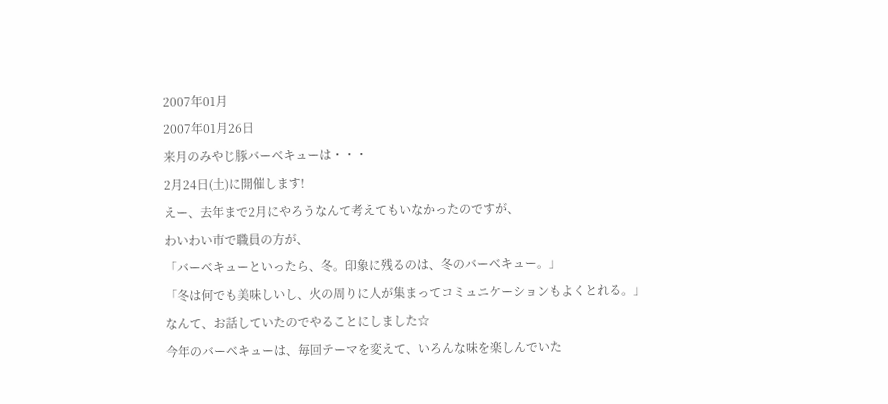2007年01月
2007年01月26日
来月のみやじ豚バーベキューは・・・
2月24日(土)に開催します!
えー、去年まで2月にやろうなんて考えてもいなかったのですが、
わいわい市で職員の方が、
「バーベキューといったら、冬。印象に残るのは、冬のバーベキュー。」
「冬は何でも美味しいし、火の周りに人が集まってコミュニケーションもよくとれる。」
なんて、お話していたのでやることにしました☆
今年のバーベキューは、毎回テーマを変えて、いろんな味を楽しんでいた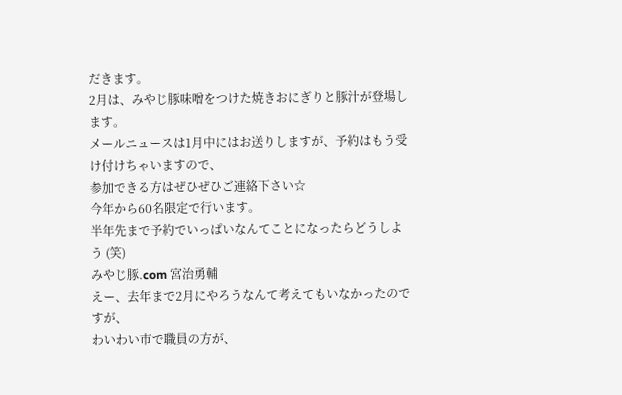だきます。
2月は、みやじ豚味噌をつけた焼きおにぎりと豚汁が登場します。
メールニュースは1月中にはお送りしますが、予約はもう受け付けちゃいますので、
参加できる方はぜひぜひご連絡下さい☆
今年から60名限定で行います。
半年先まで予約でいっぱいなんてことになったらどうしよう (笑)
みやじ豚.com 宮治勇輔
えー、去年まで2月にやろうなんて考えてもいなかったのですが、
わいわい市で職員の方が、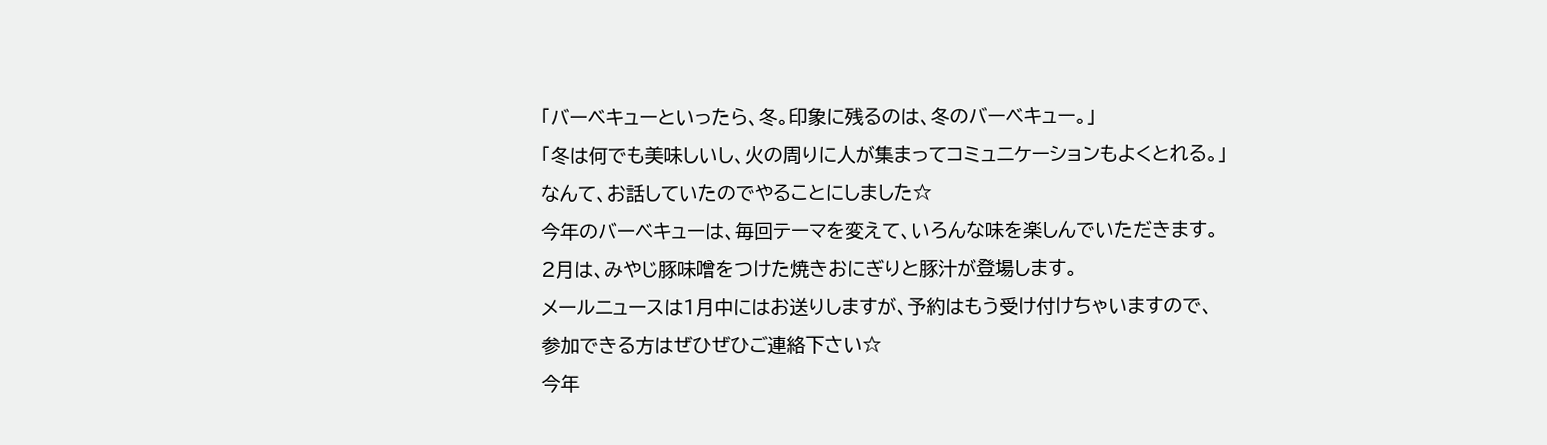「バーベキューといったら、冬。印象に残るのは、冬のバーベキュー。」
「冬は何でも美味しいし、火の周りに人が集まってコミュニケーションもよくとれる。」
なんて、お話していたのでやることにしました☆
今年のバーベキューは、毎回テーマを変えて、いろんな味を楽しんでいただきます。
2月は、みやじ豚味噌をつけた焼きおにぎりと豚汁が登場します。
メールニュースは1月中にはお送りしますが、予約はもう受け付けちゃいますので、
参加できる方はぜひぜひご連絡下さい☆
今年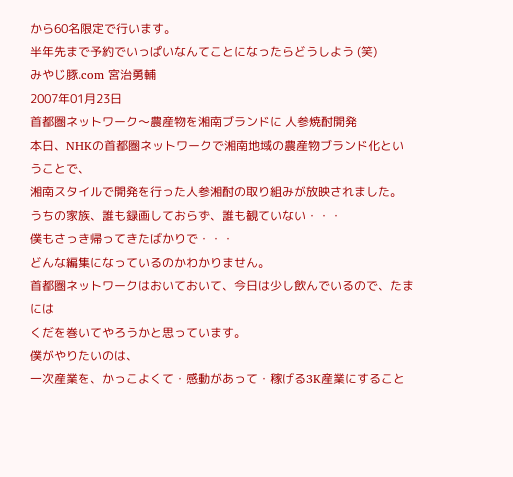から60名限定で行います。
半年先まで予約でいっぱいなんてことになったらどうしよう (笑)
みやじ豚.com 宮治勇輔
2007年01月23日
首都圏ネットワーク〜農産物を湘南ブランドに 人参焼酎開発
本日、NHKの首都圏ネットワークで湘南地域の農産物ブランド化ということで、
湘南スタイルで開発を行った人参湘酎の取り組みが放映されました。
うちの家族、誰も録画しておらず、誰も観ていない・・・
僕もさっき帰ってきたばかりで・・・
どんな編集になっているのかわかりません。
首都圏ネットワークはおいておいて、今日は少し飲んでいるので、たまには
くだを巻いてやろうかと思っています。
僕がやりたいのは、
一次産業を、かっこよくて・感動があって・稼げる3K産業にすること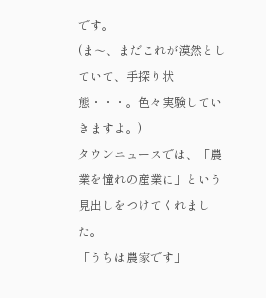です。
(ま〜、まだこれが漠然としていて、手探り状態・・・。色々実験していきますよ。)
タウンニュースでは、「農業を憧れの産業に」という見出しをつけてくれました。
「うちは農家です」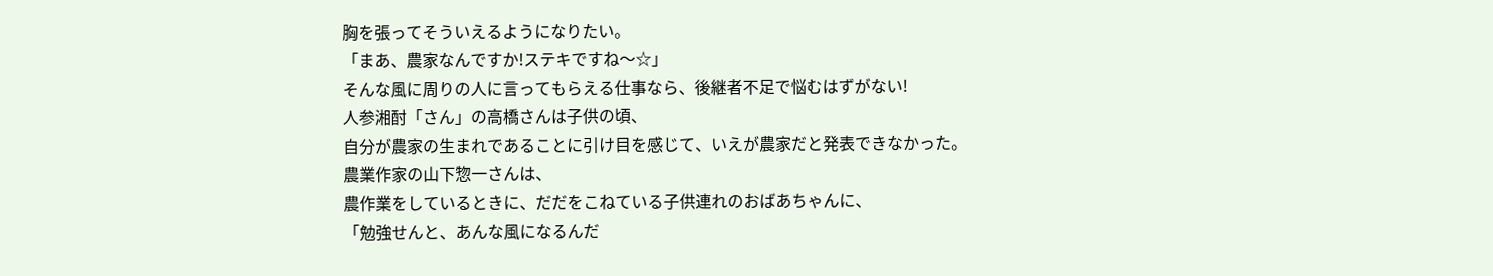胸を張ってそういえるようになりたい。
「まあ、農家なんですか!ステキですね〜☆」
そんな風に周りの人に言ってもらえる仕事なら、後継者不足で悩むはずがない!
人参湘酎「さん」の高橋さんは子供の頃、
自分が農家の生まれであることに引け目を感じて、いえが農家だと発表できなかった。
農業作家の山下惣一さんは、
農作業をしているときに、だだをこねている子供連れのおばあちゃんに、
「勉強せんと、あんな風になるんだ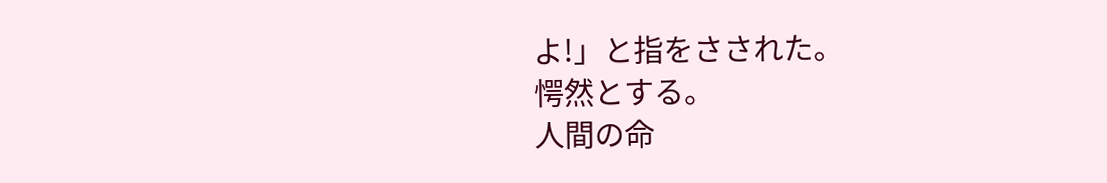よ!」と指をさされた。
愕然とする。
人間の命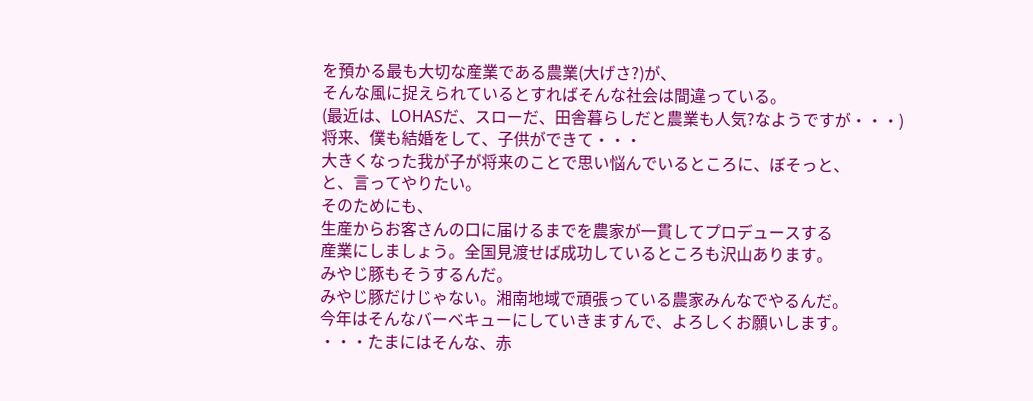を預かる最も大切な産業である農業(大げさ?)が、
そんな風に捉えられているとすればそんな社会は間違っている。
(最近は、LOHASだ、スローだ、田舎暮らしだと農業も人気?なようですが・・・)
将来、僕も結婚をして、子供ができて・・・
大きくなった我が子が将来のことで思い悩んでいるところに、ぼそっと、
と、言ってやりたい。
そのためにも、
生産からお客さんの口に届けるまでを農家が一貫してプロデュースする
産業にしましょう。全国見渡せば成功しているところも沢山あります。
みやじ豚もそうするんだ。
みやじ豚だけじゃない。湘南地域で頑張っている農家みんなでやるんだ。
今年はそんなバーベキューにしていきますんで、よろしくお願いします。
・・・たまにはそんな、赤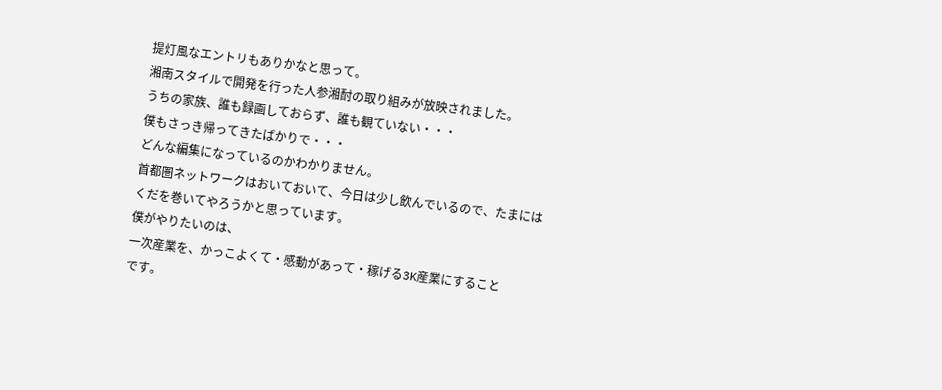提灯風なエントリもありかなと思って。
湘南スタイルで開発を行った人参湘酎の取り組みが放映されました。
うちの家族、誰も録画しておらず、誰も観ていない・・・
僕もさっき帰ってきたばかりで・・・
どんな編集になっているのかわかりません。
首都圏ネットワークはおいておいて、今日は少し飲んでいるので、たまには
くだを巻いてやろうかと思っています。
僕がやりたいのは、
一次産業を、かっこよくて・感動があって・稼げる3K産業にすること
です。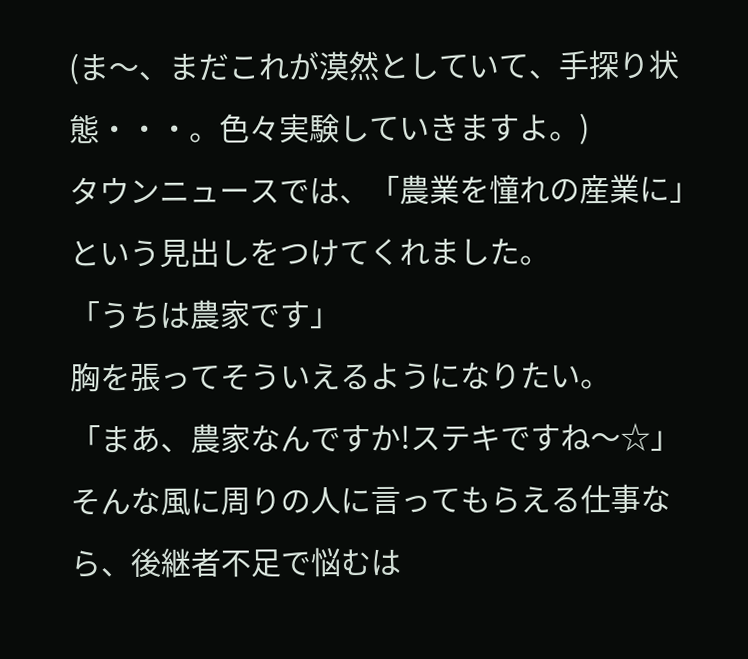(ま〜、まだこれが漠然としていて、手探り状態・・・。色々実験していきますよ。)
タウンニュースでは、「農業を憧れの産業に」という見出しをつけてくれました。
「うちは農家です」
胸を張ってそういえるようになりたい。
「まあ、農家なんですか!ステキですね〜☆」
そんな風に周りの人に言ってもらえる仕事なら、後継者不足で悩むは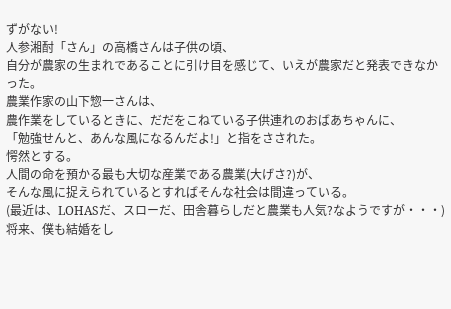ずがない!
人参湘酎「さん」の高橋さんは子供の頃、
自分が農家の生まれであることに引け目を感じて、いえが農家だと発表できなかった。
農業作家の山下惣一さんは、
農作業をしているときに、だだをこねている子供連れのおばあちゃんに、
「勉強せんと、あんな風になるんだよ!」と指をさされた。
愕然とする。
人間の命を預かる最も大切な産業である農業(大げさ?)が、
そんな風に捉えられているとすればそんな社会は間違っている。
(最近は、LOHASだ、スローだ、田舎暮らしだと農業も人気?なようですが・・・)
将来、僕も結婚をし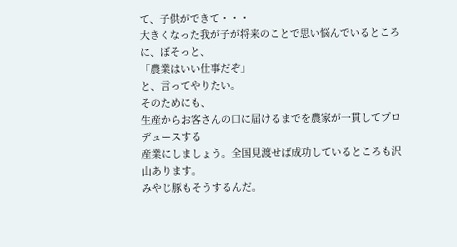て、子供ができて・・・
大きくなった我が子が将来のことで思い悩んでいるところに、ぼそっと、
「農業はいい仕事だぞ」
と、言ってやりたい。
そのためにも、
生産からお客さんの口に届けるまでを農家が一貫してプロデュースする
産業にしましょう。全国見渡せば成功しているところも沢山あります。
みやじ豚もそうするんだ。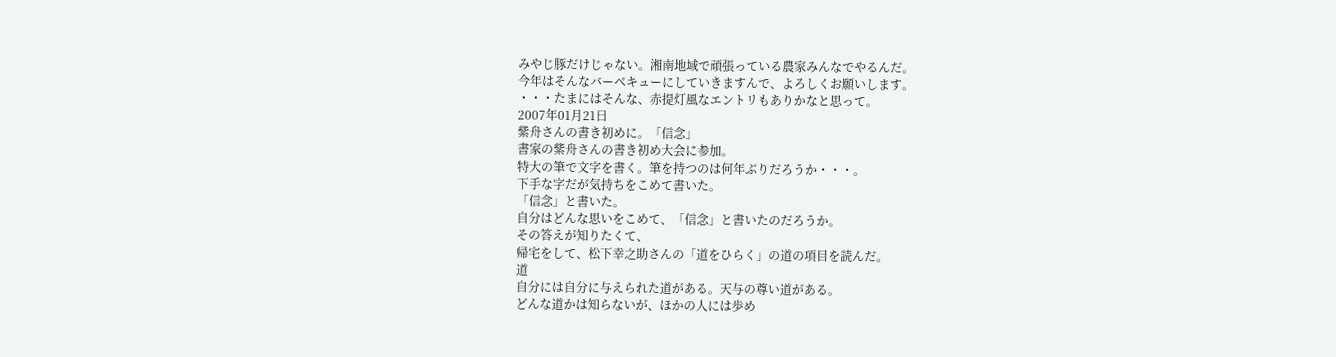みやじ豚だけじゃない。湘南地域で頑張っている農家みんなでやるんだ。
今年はそんなバーベキューにしていきますんで、よろしくお願いします。
・・・たまにはそんな、赤提灯風なエントリもありかなと思って。
2007年01月21日
紫舟さんの書き初めに。「信念」
書家の紫舟さんの書き初め大会に参加。
特大の筆で文字を書く。筆を持つのは何年ぶりだろうか・・・。
下手な字だが気持ちをこめて書いた。
「信念」と書いた。
自分はどんな思いをこめて、「信念」と書いたのだろうか。
その答えが知りたくて、
帰宅をして、松下幸之助さんの「道をひらく」の道の項目を読んだ。
道
自分には自分に与えられた道がある。天与の尊い道がある。
どんな道かは知らないが、ほかの人には歩め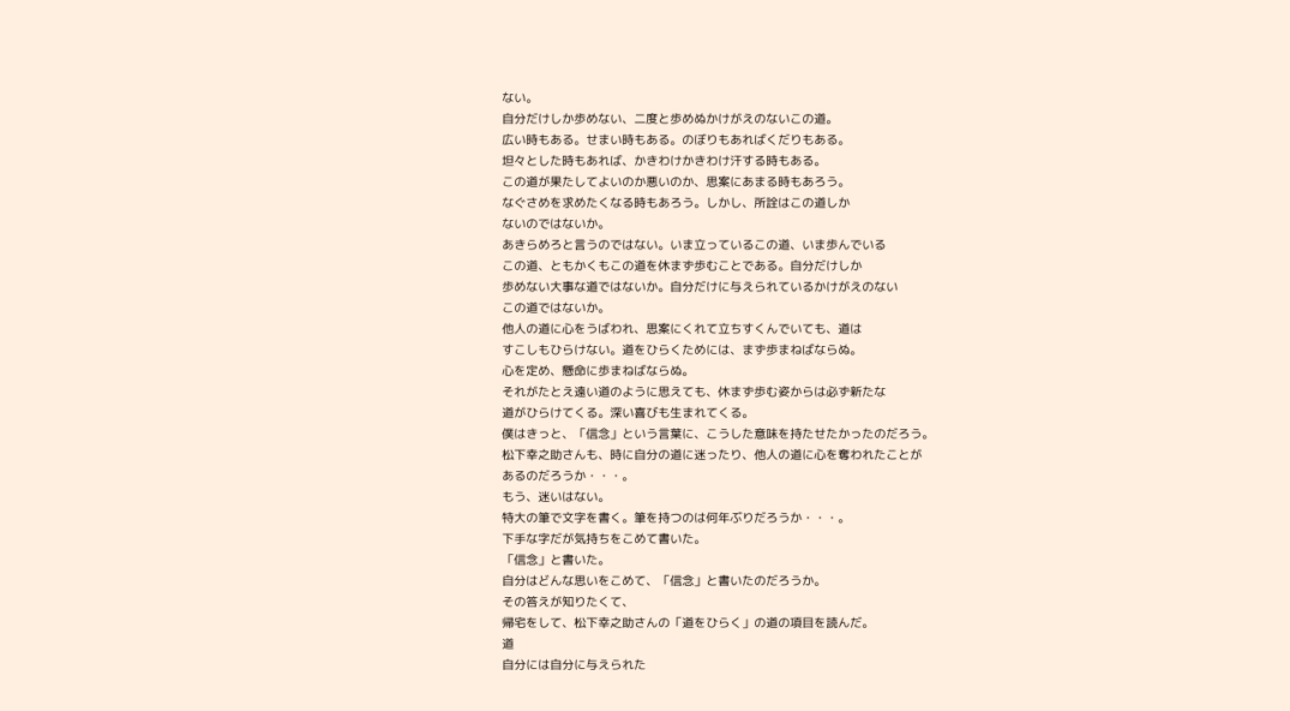ない。
自分だけしか歩めない、二度と歩めぬかけがえのないこの道。
広い時もある。せまい時もある。のぼりもあればくだりもある。
坦々とした時もあれば、かきわけかきわけ汗する時もある。
この道が果たしてよいのか悪いのか、思案にあまる時もあろう。
なぐさめを求めたくなる時もあろう。しかし、所詮はこの道しか
ないのではないか。
あきらめろと言うのではない。いま立っているこの道、いま歩んでいる
この道、ともかくもこの道を休まず歩むことである。自分だけしか
歩めない大事な道ではないか。自分だけに与えられているかけがえのない
この道ではないか。
他人の道に心をうばわれ、思案にくれて立ちすくんでいても、道は
すこしもひらけない。道をひらくためには、まず歩まねばならぬ。
心を定め、懸命に歩まねばならぬ。
それがたとえ遠い道のように思えても、休まず歩む姿からは必ず新たな
道がひらけてくる。深い喜びも生まれてくる。
僕はきっと、「信念」という言葉に、こうした意味を持たせたかったのだろう。
松下幸之助さんも、時に自分の道に迷ったり、他人の道に心を奪われたことが
あるのだろうか・・・。
もう、迷いはない。
特大の筆で文字を書く。筆を持つのは何年ぶりだろうか・・・。
下手な字だが気持ちをこめて書いた。
「信念」と書いた。
自分はどんな思いをこめて、「信念」と書いたのだろうか。
その答えが知りたくて、
帰宅をして、松下幸之助さんの「道をひらく」の道の項目を読んだ。
道
自分には自分に与えられた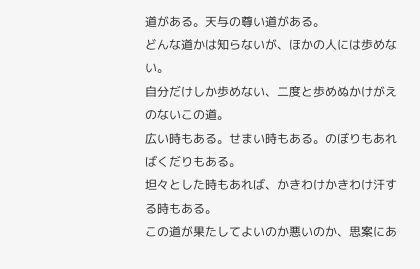道がある。天与の尊い道がある。
どんな道かは知らないが、ほかの人には歩めない。
自分だけしか歩めない、二度と歩めぬかけがえのないこの道。
広い時もある。せまい時もある。のぼりもあればくだりもある。
坦々とした時もあれば、かきわけかきわけ汗する時もある。
この道が果たしてよいのか悪いのか、思案にあ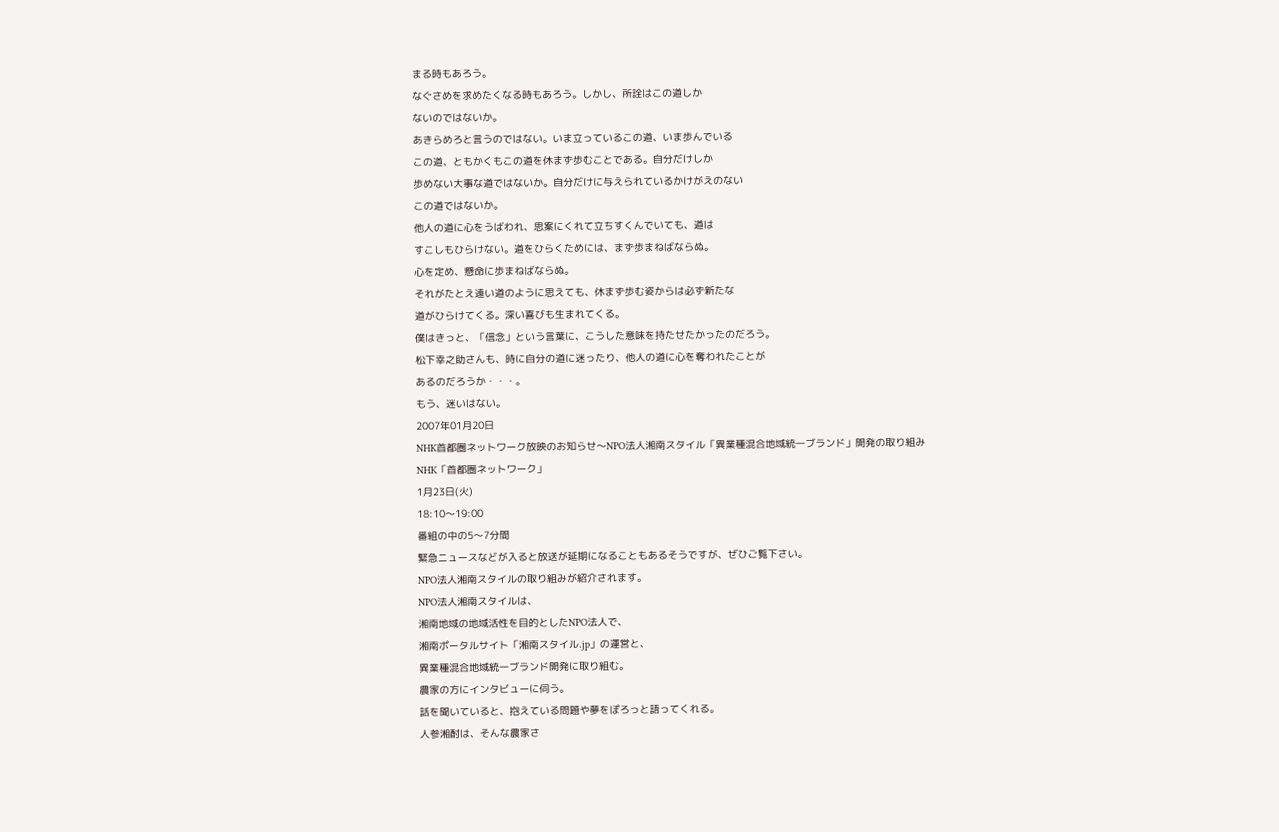まる時もあろう。
なぐさめを求めたくなる時もあろう。しかし、所詮はこの道しか
ないのではないか。
あきらめろと言うのではない。いま立っているこの道、いま歩んでいる
この道、ともかくもこの道を休まず歩むことである。自分だけしか
歩めない大事な道ではないか。自分だけに与えられているかけがえのない
この道ではないか。
他人の道に心をうばわれ、思案にくれて立ちすくんでいても、道は
すこしもひらけない。道をひらくためには、まず歩まねばならぬ。
心を定め、懸命に歩まねばならぬ。
それがたとえ遠い道のように思えても、休まず歩む姿からは必ず新たな
道がひらけてくる。深い喜びも生まれてくる。
僕はきっと、「信念」という言葉に、こうした意味を持たせたかったのだろう。
松下幸之助さんも、時に自分の道に迷ったり、他人の道に心を奪われたことが
あるのだろうか・・・。
もう、迷いはない。
2007年01月20日
NHK首都圏ネットワーク放映のお知らせ〜NPO法人湘南スタイル「異業種混合地域統一ブランド」開発の取り組み
NHK「首都圏ネットワーク」
1月23日(火)
18:10〜19:00
番組の中の5〜7分間
緊急ニュースなどが入ると放送が延期になることもあるそうですが、ぜひご覧下さい。
NPO法人湘南スタイルの取り組みが紹介されます。
NPO法人湘南スタイルは、
湘南地域の地域活性を目的としたNPO法人で、
湘南ポータルサイト「湘南スタイル.jp」の運営と、
異業種混合地域統一ブランド開発に取り組む。
農家の方にインタビューに伺う。
話を聞いていると、抱えている問題や夢をぽろっと語ってくれる。
人参湘酎は、そんな農家さ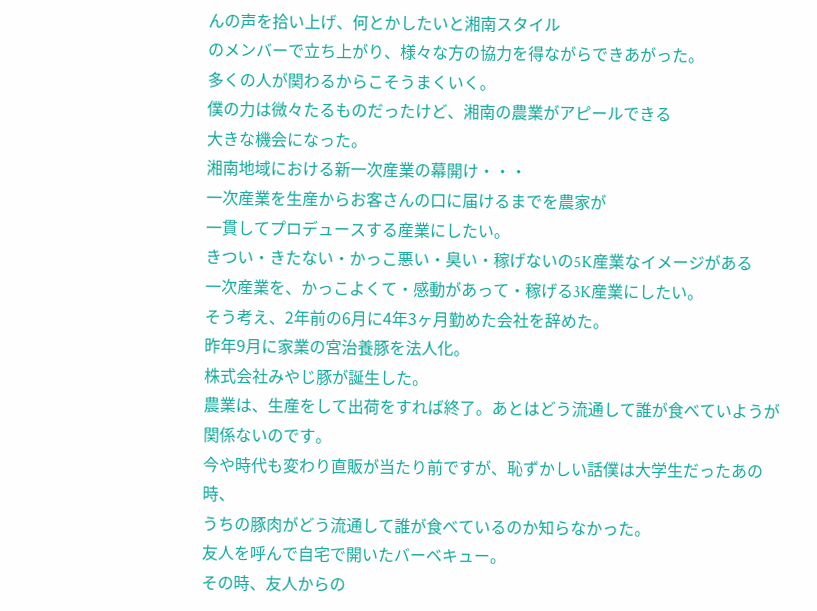んの声を拾い上げ、何とかしたいと湘南スタイル
のメンバーで立ち上がり、様々な方の協力を得ながらできあがった。
多くの人が関わるからこそうまくいく。
僕の力は微々たるものだったけど、湘南の農業がアピールできる
大きな機会になった。
湘南地域における新一次産業の幕開け・・・
一次産業を生産からお客さんの口に届けるまでを農家が
一貫してプロデュースする産業にしたい。
きつい・きたない・かっこ悪い・臭い・稼げないの5K産業なイメージがある
一次産業を、かっこよくて・感動があって・稼げる3K産業にしたい。
そう考え、2年前の6月に4年3ヶ月勤めた会社を辞めた。
昨年9月に家業の宮治養豚を法人化。
株式会社みやじ豚が誕生した。
農業は、生産をして出荷をすれば終了。あとはどう流通して誰が食べていようが
関係ないのです。
今や時代も変わり直販が当たり前ですが、恥ずかしい話僕は大学生だったあの時、
うちの豚肉がどう流通して誰が食べているのか知らなかった。
友人を呼んで自宅で開いたバーベキュー。
その時、友人からの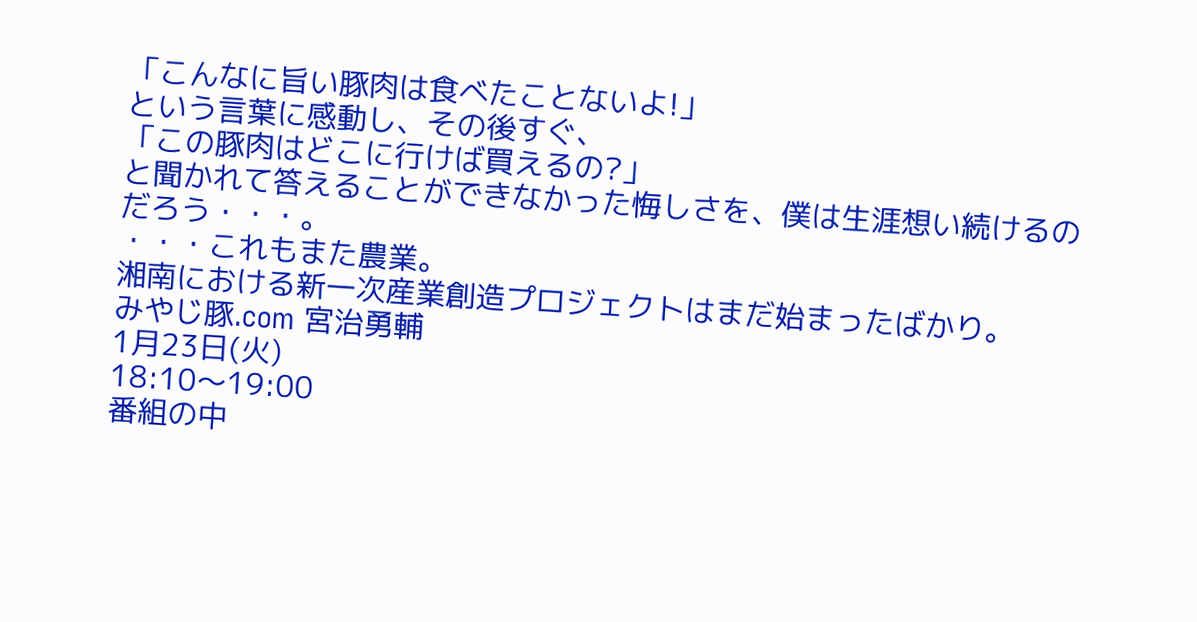「こんなに旨い豚肉は食べたことないよ!」
という言葉に感動し、その後すぐ、
「この豚肉はどこに行けば買えるの?」
と聞かれて答えることができなかった悔しさを、僕は生涯想い続けるのだろう・・・。
・・・これもまた農業。
湘南における新一次産業創造プロジェクトはまだ始まったばかり。
みやじ豚.com 宮治勇輔
1月23日(火)
18:10〜19:00
番組の中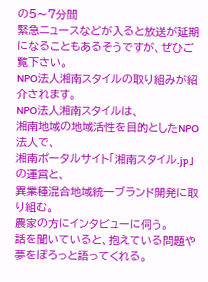の5〜7分間
緊急ニュースなどが入ると放送が延期になることもあるそうですが、ぜひご覧下さい。
NPO法人湘南スタイルの取り組みが紹介されます。
NPO法人湘南スタイルは、
湘南地域の地域活性を目的としたNPO法人で、
湘南ポータルサイト「湘南スタイル.jp」の運営と、
異業種混合地域統一ブランド開発に取り組む。
農家の方にインタビューに伺う。
話を聞いていると、抱えている問題や夢をぽろっと語ってくれる。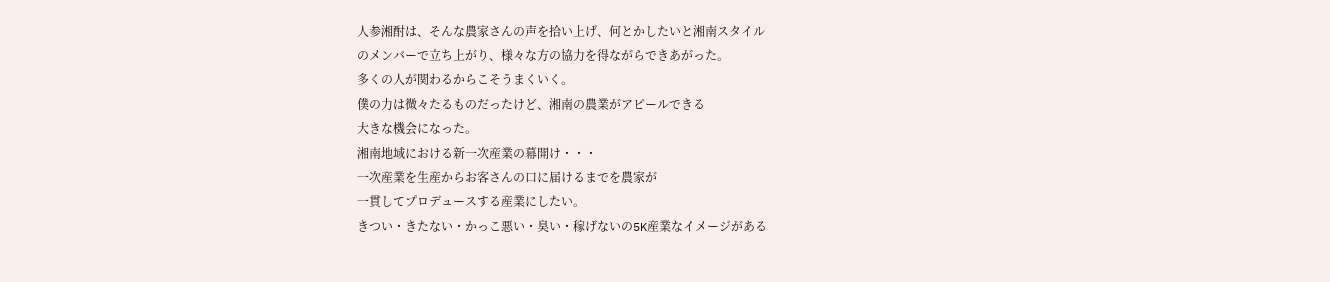人参湘酎は、そんな農家さんの声を拾い上げ、何とかしたいと湘南スタイル
のメンバーで立ち上がり、様々な方の協力を得ながらできあがった。
多くの人が関わるからこそうまくいく。
僕の力は微々たるものだったけど、湘南の農業がアピールできる
大きな機会になった。
湘南地域における新一次産業の幕開け・・・
一次産業を生産からお客さんの口に届けるまでを農家が
一貫してプロデュースする産業にしたい。
きつい・きたない・かっこ悪い・臭い・稼げないの5K産業なイメージがある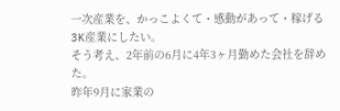一次産業を、かっこよくて・感動があって・稼げる3K産業にしたい。
そう考え、2年前の6月に4年3ヶ月勤めた会社を辞めた。
昨年9月に家業の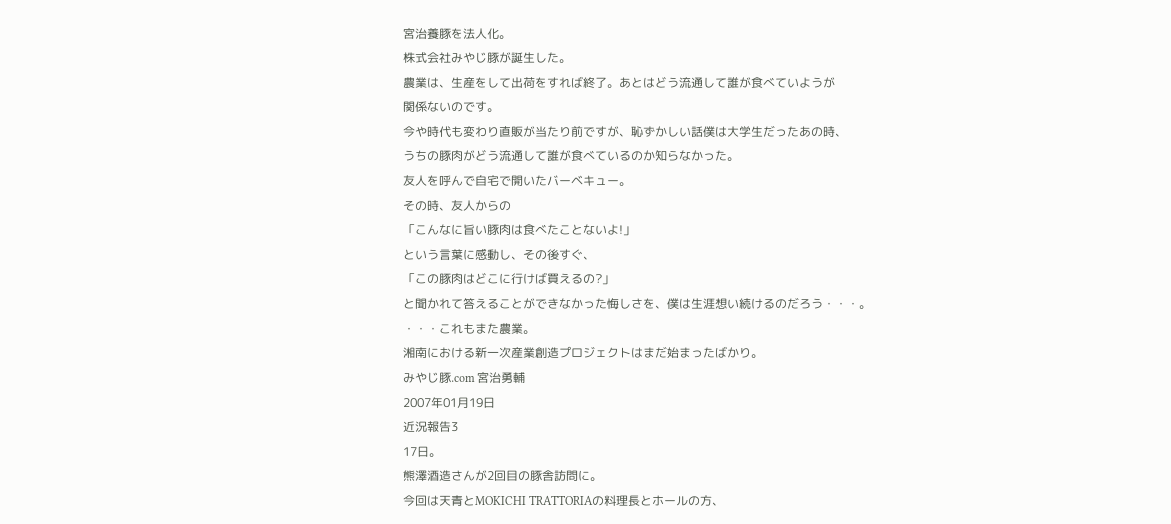宮治養豚を法人化。
株式会社みやじ豚が誕生した。
農業は、生産をして出荷をすれば終了。あとはどう流通して誰が食べていようが
関係ないのです。
今や時代も変わり直販が当たり前ですが、恥ずかしい話僕は大学生だったあの時、
うちの豚肉がどう流通して誰が食べているのか知らなかった。
友人を呼んで自宅で開いたバーベキュー。
その時、友人からの
「こんなに旨い豚肉は食べたことないよ!」
という言葉に感動し、その後すぐ、
「この豚肉はどこに行けば買えるの?」
と聞かれて答えることができなかった悔しさを、僕は生涯想い続けるのだろう・・・。
・・・これもまた農業。
湘南における新一次産業創造プロジェクトはまだ始まったばかり。
みやじ豚.com 宮治勇輔
2007年01月19日
近況報告3
17日。
熊澤酒造さんが2回目の豚舎訪問に。
今回は天青とMOKICHI TRATTORIAの料理長とホールの方、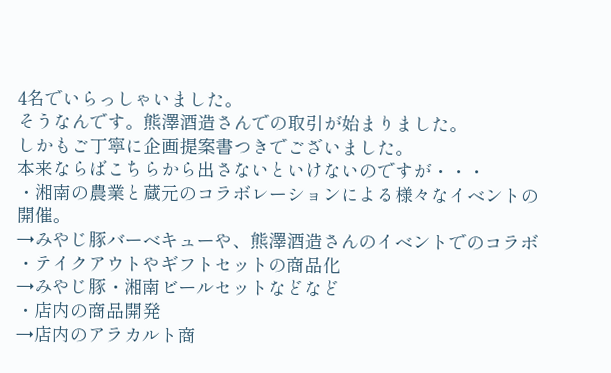4名でいらっしゃいました。
そうなんです。熊澤酒造さんでの取引が始まりました。
しかもご丁寧に企画提案書つきでございました。
本来ならばこちらから出さないといけないのですが・・・
・湘南の農業と蔵元のコラボレーションによる様々なイベントの開催。
→みやじ豚バーベキューや、熊澤酒造さんのイベントでのコラボ
・テイクアウトやギフトセットの商品化
→みやじ豚・湘南ビールセットなどなど
・店内の商品開発
→店内のアラカルト商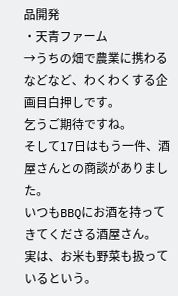品開発
・天青ファーム
→うちの畑で農業に携わる
などなど、わくわくする企画目白押しです。
乞うご期待ですね。
そして17日はもう一件、酒屋さんとの商談がありました。
いつもBBQにお酒を持ってきてくださる酒屋さん。
実は、お米も野菜も扱っているという。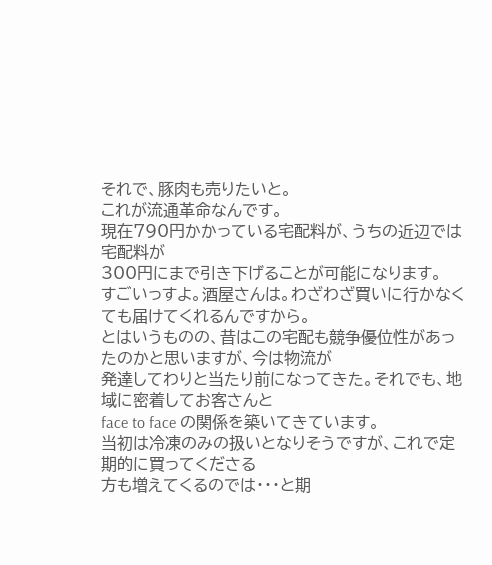それで、豚肉も売りたいと。
これが流通革命なんです。
現在790円かかっている宅配料が、うちの近辺では宅配料が
300円にまで引き下げることが可能になります。
すごいっすよ。酒屋さんは。わざわざ買いに行かなくても届けてくれるんですから。
とはいうものの、昔はこの宅配も競争優位性があったのかと思いますが、今は物流が
発達してわりと当たり前になってきた。それでも、地域に密着してお客さんと
face to face の関係を築いてきています。
当初は冷凍のみの扱いとなりそうですが、これで定期的に買ってくださる
方も増えてくるのでは・・・と期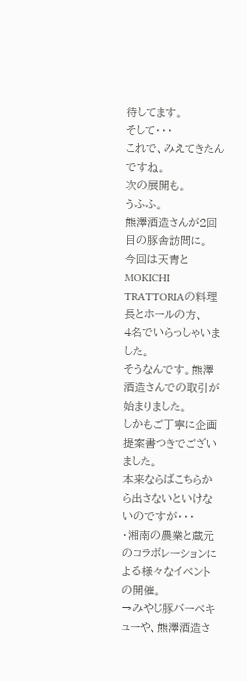待してます。
そして・・・
これで、みえてきたんですね。
次の展開も。
うふふ。
熊澤酒造さんが2回目の豚舎訪問に。
今回は天青とMOKICHI TRATTORIAの料理長とホールの方、
4名でいらっしゃいました。
そうなんです。熊澤酒造さんでの取引が始まりました。
しかもご丁寧に企画提案書つきでございました。
本来ならばこちらから出さないといけないのですが・・・
・湘南の農業と蔵元のコラボレーションによる様々なイベントの開催。
→みやじ豚バーベキューや、熊澤酒造さ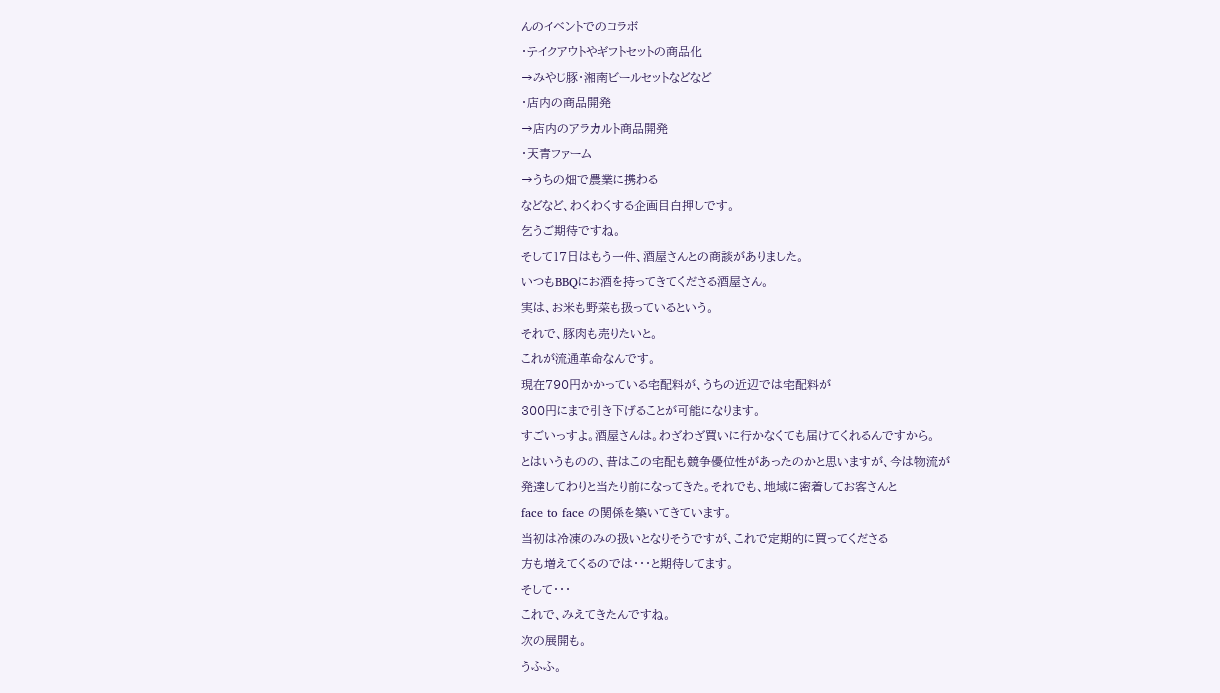んのイベントでのコラボ
・テイクアウトやギフトセットの商品化
→みやじ豚・湘南ビールセットなどなど
・店内の商品開発
→店内のアラカルト商品開発
・天青ファーム
→うちの畑で農業に携わる
などなど、わくわくする企画目白押しです。
乞うご期待ですね。
そして17日はもう一件、酒屋さんとの商談がありました。
いつもBBQにお酒を持ってきてくださる酒屋さん。
実は、お米も野菜も扱っているという。
それで、豚肉も売りたいと。
これが流通革命なんです。
現在790円かかっている宅配料が、うちの近辺では宅配料が
300円にまで引き下げることが可能になります。
すごいっすよ。酒屋さんは。わざわざ買いに行かなくても届けてくれるんですから。
とはいうものの、昔はこの宅配も競争優位性があったのかと思いますが、今は物流が
発達してわりと当たり前になってきた。それでも、地域に密着してお客さんと
face to face の関係を築いてきています。
当初は冷凍のみの扱いとなりそうですが、これで定期的に買ってくださる
方も増えてくるのでは・・・と期待してます。
そして・・・
これで、みえてきたんですね。
次の展開も。
うふふ。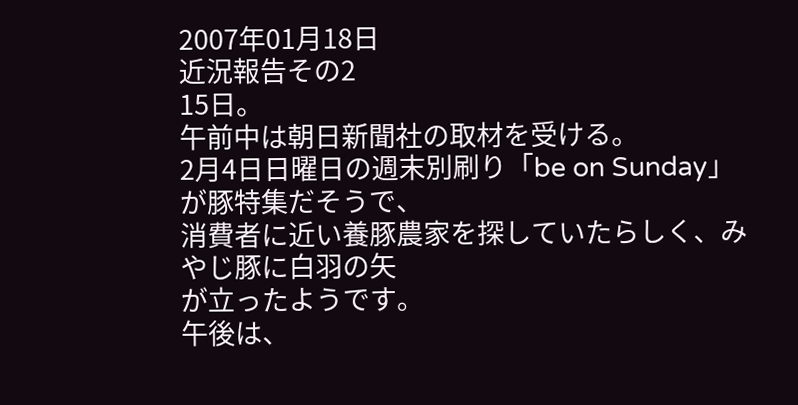2007年01月18日
近況報告その2
15日。
午前中は朝日新聞社の取材を受ける。
2月4日日曜日の週末別刷り「be on Sunday」が豚特集だそうで、
消費者に近い養豚農家を探していたらしく、みやじ豚に白羽の矢
が立ったようです。
午後は、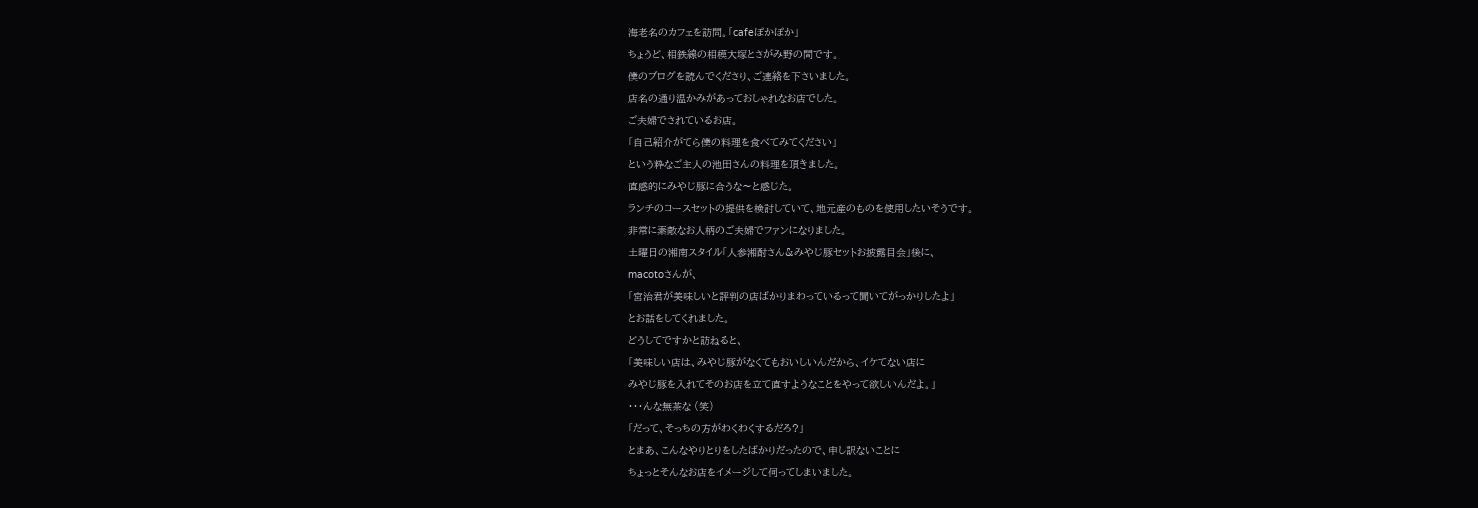海老名のカフェを訪問。「cafeぽかぽか」
ちょうど、相鉄線の相模大塚とさがみ野の間です。
僕のブログを読んでくださり、ご連絡を下さいました。
店名の通り温かみがあっておしゃれなお店でした。
ご夫婦でされているお店。
「自己紹介がてら僕の料理を食べてみてください」
という粋なご主人の池田さんの料理を頂きました。
直感的にみやじ豚に合うな〜と感じた。
ランチのコースセットの提供を検討していて、地元産のものを使用したいそうです。
非常に素敵なお人柄のご夫婦でファンになりました。
土曜日の湘南スタイル「人参湘酎さん&みやじ豚セットお披露目会」後に、
macotoさんが、
「宮治君が美味しいと評判の店ばかりまわっているって聞いてがっかりしたよ」
とお話をしてくれました。
どうしてですかと訪ねると、
「美味しい店は、みやじ豚がなくてもおいしいんだから、イケてない店に
みやじ豚を入れてそのお店を立て直すようなことをやって欲しいんだよ。」
・・・んな無茶な (笑)
「だって、そっちの方がわくわくするだろ?」
とまあ、こんなやりとりをしたばかりだったので、申し訳ないことに
ちょっとそんなお店をイメージして伺ってしまいました。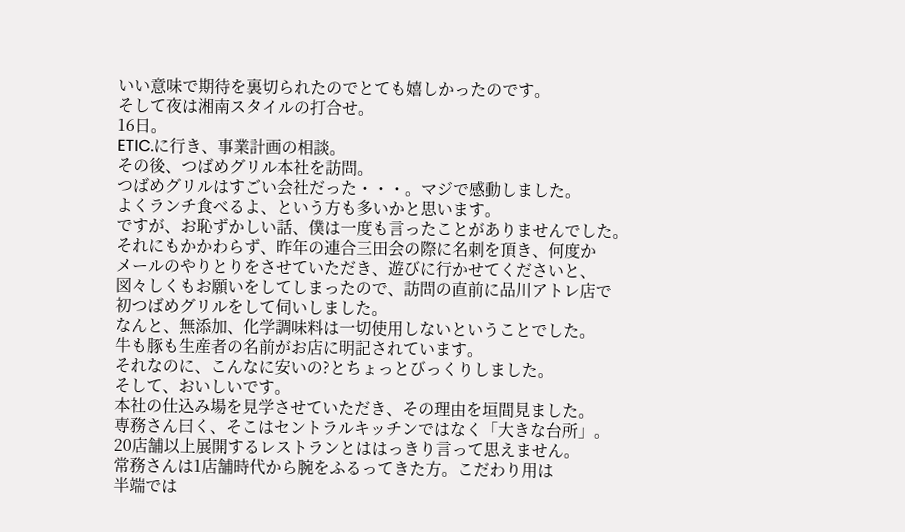いい意味で期待を裏切られたのでとても嬉しかったのです。
そして夜は湘南スタイルの打合せ。
16日。
ETIC.に行き、事業計画の相談。
その後、つばめグリル本社を訪問。
つばめグリルはすごい会社だった・・・。マジで感動しました。
よくランチ食べるよ、という方も多いかと思います。
ですが、お恥ずかしい話、僕は一度も言ったことがありませんでした。
それにもかかわらず、昨年の連合三田会の際に名刺を頂き、何度か
メールのやりとりをさせていただき、遊びに行かせてくださいと、
図々しくもお願いをしてしまったので、訪問の直前に品川アトレ店で
初つばめグリルをして伺いしました。
なんと、無添加、化学調味料は一切使用しないということでした。
牛も豚も生産者の名前がお店に明記されています。
それなのに、こんなに安いの?とちょっとびっくりしました。
そして、おいしいです。
本社の仕込み場を見学させていただき、その理由を垣間見ました。
専務さん曰く、そこはセントラルキッチンではなく「大きな台所」。
20店舗以上展開するレストランとははっきり言って思えません。
常務さんは1店舗時代から腕をふるってきた方。こだわり用は
半端では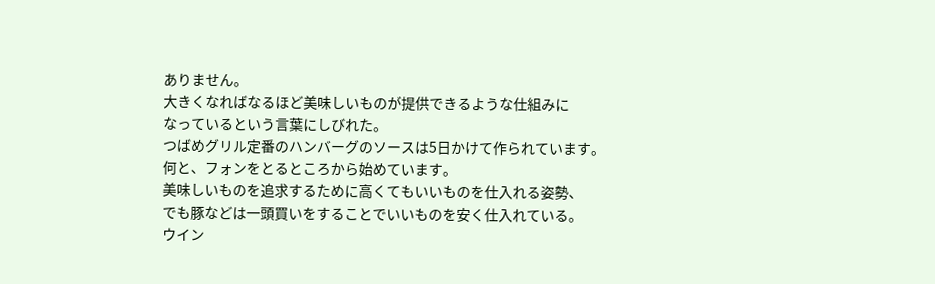ありません。
大きくなればなるほど美味しいものが提供できるような仕組みに
なっているという言葉にしびれた。
つばめグリル定番のハンバーグのソースは5日かけて作られています。
何と、フォンをとるところから始めています。
美味しいものを追求するために高くてもいいものを仕入れる姿勢、
でも豚などは一頭買いをすることでいいものを安く仕入れている。
ウイン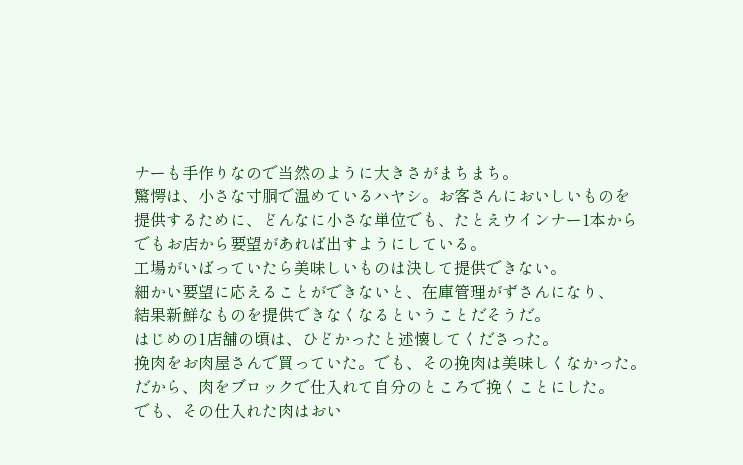ナーも手作りなので当然のように大きさがまちまち。
驚愕は、小さな寸胴で温めているハヤシ。お客さんにおいしいものを
提供するために、どんなに小さな単位でも、たとえウインナー1本から
でもお店から要望があれば出すようにしている。
工場がいばっていたら美味しいものは決して提供できない。
細かい要望に応えることができないと、在庫管理がずさんになり、
結果新鮮なものを提供できなくなるということだそうだ。
はじめの1店舗の頃は、ひどかったと述懐してくださった。
挽肉をお肉屋さんで買っていた。でも、その挽肉は美味しくなかった。
だから、肉をブロックで仕入れて自分のところで挽くことにした。
でも、その仕入れた肉はおい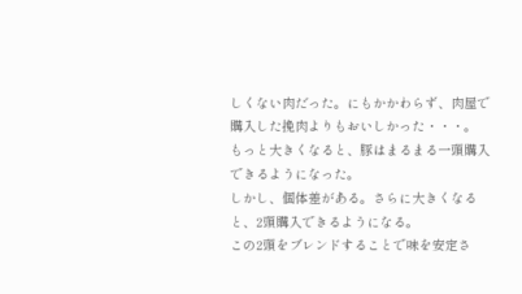しくない肉だった。にもかかわらず、肉屋で
購入した挽肉よりもおいしかった・・・。
もっと大きくなると、豚はまるまる一頭購入できるようになった。
しかし、個体差がある。さらに大きくなると、2頭購入できるようになる。
この2頭をブレンドすることで味を安定さ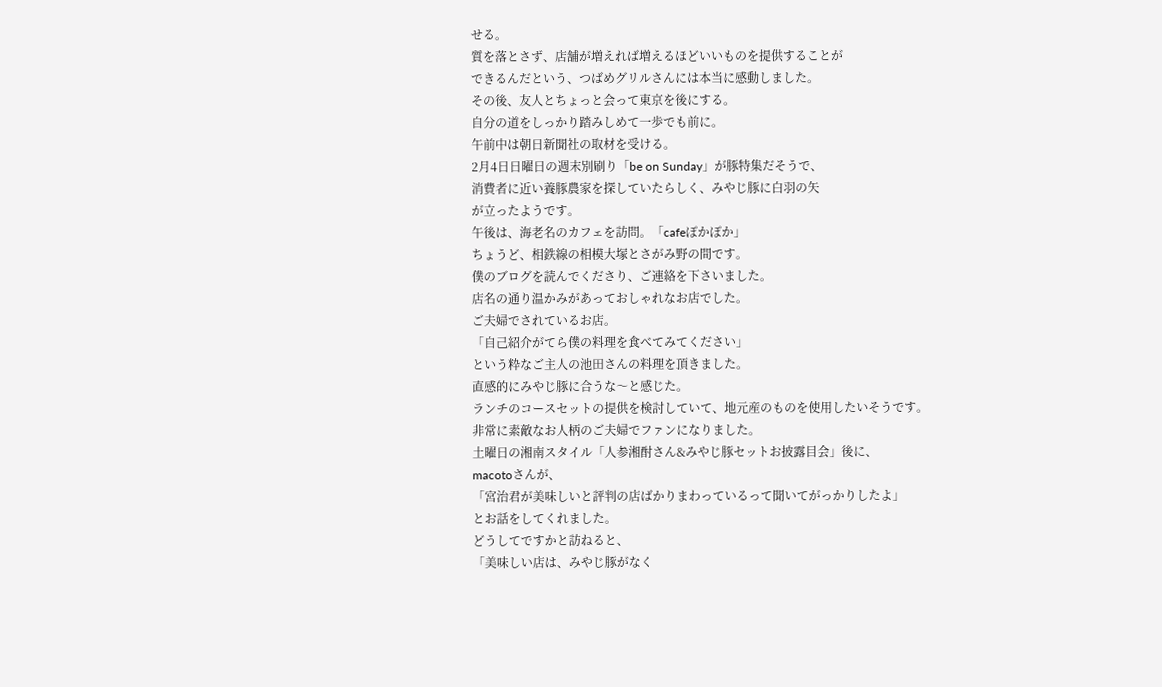せる。
質を落とさず、店舗が増えれば増えるほどいいものを提供することが
できるんだという、つばめグリルさんには本当に感動しました。
その後、友人とちょっと会って東京を後にする。
自分の道をしっかり踏みしめて一歩でも前に。
午前中は朝日新聞社の取材を受ける。
2月4日日曜日の週末別刷り「be on Sunday」が豚特集だそうで、
消費者に近い養豚農家を探していたらしく、みやじ豚に白羽の矢
が立ったようです。
午後は、海老名のカフェを訪問。「cafeぽかぽか」
ちょうど、相鉄線の相模大塚とさがみ野の間です。
僕のブログを読んでくださり、ご連絡を下さいました。
店名の通り温かみがあっておしゃれなお店でした。
ご夫婦でされているお店。
「自己紹介がてら僕の料理を食べてみてください」
という粋なご主人の池田さんの料理を頂きました。
直感的にみやじ豚に合うな〜と感じた。
ランチのコースセットの提供を検討していて、地元産のものを使用したいそうです。
非常に素敵なお人柄のご夫婦でファンになりました。
土曜日の湘南スタイル「人参湘酎さん&みやじ豚セットお披露目会」後に、
macotoさんが、
「宮治君が美味しいと評判の店ばかりまわっているって聞いてがっかりしたよ」
とお話をしてくれました。
どうしてですかと訪ねると、
「美味しい店は、みやじ豚がなく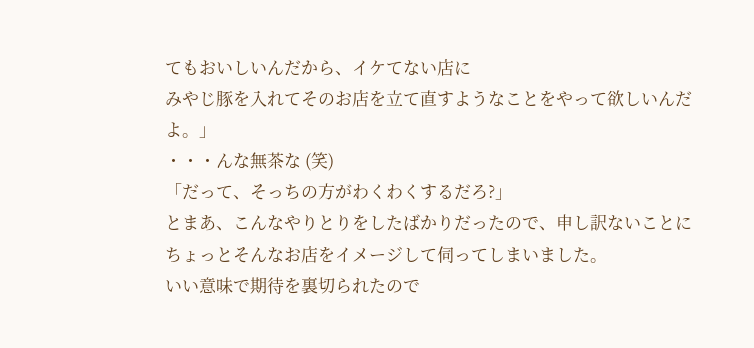てもおいしいんだから、イケてない店に
みやじ豚を入れてそのお店を立て直すようなことをやって欲しいんだよ。」
・・・んな無茶な (笑)
「だって、そっちの方がわくわくするだろ?」
とまあ、こんなやりとりをしたばかりだったので、申し訳ないことに
ちょっとそんなお店をイメージして伺ってしまいました。
いい意味で期待を裏切られたので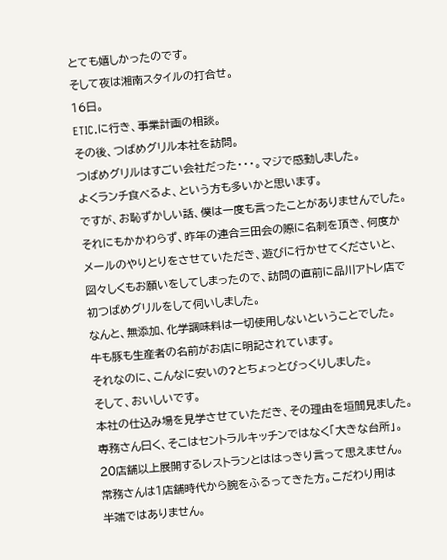とても嬉しかったのです。
そして夜は湘南スタイルの打合せ。
16日。
ETIC.に行き、事業計画の相談。
その後、つばめグリル本社を訪問。
つばめグリルはすごい会社だった・・・。マジで感動しました。
よくランチ食べるよ、という方も多いかと思います。
ですが、お恥ずかしい話、僕は一度も言ったことがありませんでした。
それにもかかわらず、昨年の連合三田会の際に名刺を頂き、何度か
メールのやりとりをさせていただき、遊びに行かせてくださいと、
図々しくもお願いをしてしまったので、訪問の直前に品川アトレ店で
初つばめグリルをして伺いしました。
なんと、無添加、化学調味料は一切使用しないということでした。
牛も豚も生産者の名前がお店に明記されています。
それなのに、こんなに安いの?とちょっとびっくりしました。
そして、おいしいです。
本社の仕込み場を見学させていただき、その理由を垣間見ました。
専務さん曰く、そこはセントラルキッチンではなく「大きな台所」。
20店舗以上展開するレストランとははっきり言って思えません。
常務さんは1店舗時代から腕をふるってきた方。こだわり用は
半端ではありません。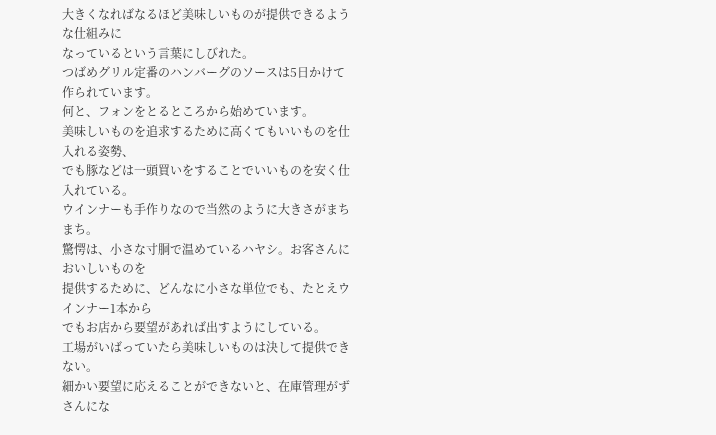大きくなればなるほど美味しいものが提供できるような仕組みに
なっているという言葉にしびれた。
つばめグリル定番のハンバーグのソースは5日かけて作られています。
何と、フォンをとるところから始めています。
美味しいものを追求するために高くてもいいものを仕入れる姿勢、
でも豚などは一頭買いをすることでいいものを安く仕入れている。
ウインナーも手作りなので当然のように大きさがまちまち。
驚愕は、小さな寸胴で温めているハヤシ。お客さんにおいしいものを
提供するために、どんなに小さな単位でも、たとえウインナー1本から
でもお店から要望があれば出すようにしている。
工場がいばっていたら美味しいものは決して提供できない。
細かい要望に応えることができないと、在庫管理がずさんにな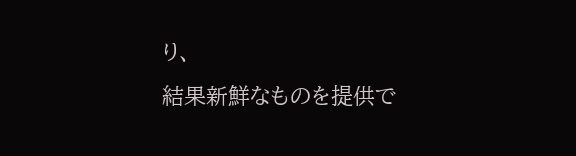り、
結果新鮮なものを提供で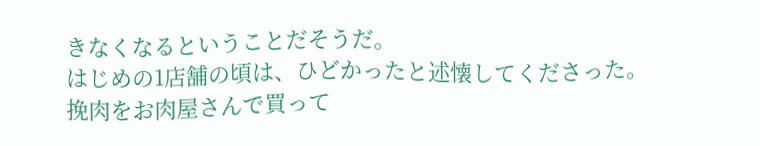きなくなるということだそうだ。
はじめの1店舗の頃は、ひどかったと述懐してくださった。
挽肉をお肉屋さんで買って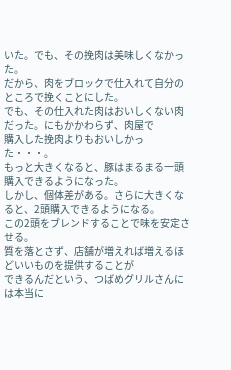いた。でも、その挽肉は美味しくなかった。
だから、肉をブロックで仕入れて自分のところで挽くことにした。
でも、その仕入れた肉はおいしくない肉だった。にもかかわらず、肉屋で
購入した挽肉よりもおいしかった・・・。
もっと大きくなると、豚はまるまる一頭購入できるようになった。
しかし、個体差がある。さらに大きくなると、2頭購入できるようになる。
この2頭をブレンドすることで味を安定させる。
質を落とさず、店舗が増えれば増えるほどいいものを提供することが
できるんだという、つばめグリルさんには本当に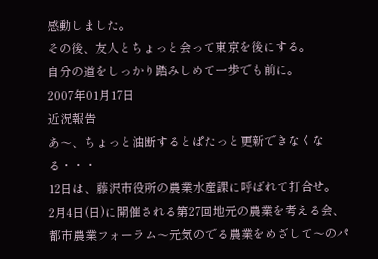感動しました。
その後、友人とちょっと会って東京を後にする。
自分の道をしっかり踏みしめて一歩でも前に。
2007年01月17日
近況報告
あ〜、ちょっと油断するとぱたっと更新できなくなる・・・
12日は、藤沢市役所の農業水産課に呼ばれて打合せ。
2月4日(日)に開催される第27回地元の農業を考える会、
都市農業フォーラム〜元気のでる農業をめざして〜のパ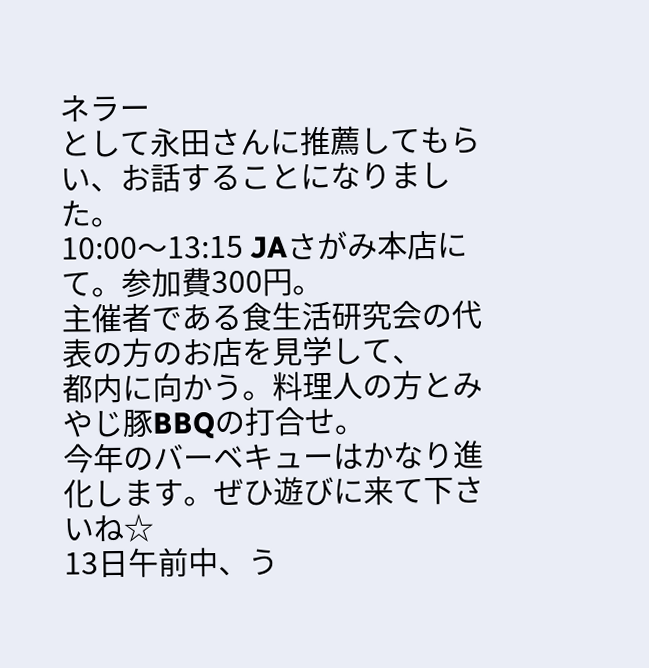ネラー
として永田さんに推薦してもらい、お話することになりました。
10:00〜13:15 JAさがみ本店にて。参加費300円。
主催者である食生活研究会の代表の方のお店を見学して、
都内に向かう。料理人の方とみやじ豚BBQの打合せ。
今年のバーベキューはかなり進化します。ぜひ遊びに来て下さいね☆
13日午前中、う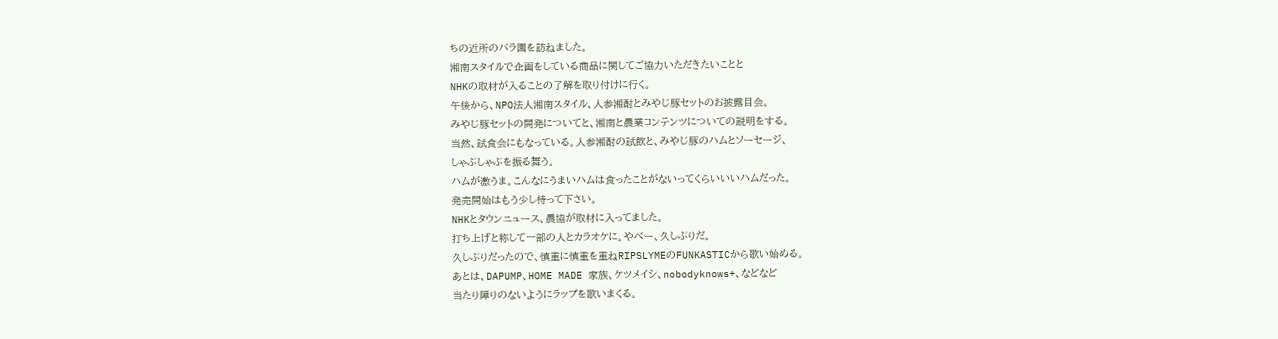ちの近所のバラ園を訪ねました。
湘南スタイルで企画をしている商品に関してご協力いただきたいことと
NHKの取材が入ることの了解を取り付けに行く。
午後から、NPO法人湘南スタイル、人参湘酎とみやじ豚セットのお披露目会。
みやじ豚セットの開発についてと、湘南と農業コンテンツについての説明をする。
当然、試食会にもなっている。人参湘酎の試飲と、みやじ豚のハムとソーセージ、
しゃぶしゃぶを振る舞う。
ハムが激うま。こんなにうまいハムは食ったことがないってくらいいいハムだった。
発売開始はもう少し待って下さい。
NHKとタウンニュース、農協が取材に入ってました。
打ち上げと称して一部の人とカラオケに。やべー、久しぶりだ。
久しぶりだったので、慎重に慎重を重ねRIPSLYMEのFUNKASTICから歌い始める。
あとは、DAPUMP、HOME MADE 家族、ケツメイシ、nobodyknows+、などなど
当たり障りのないようにラップを歌いまくる。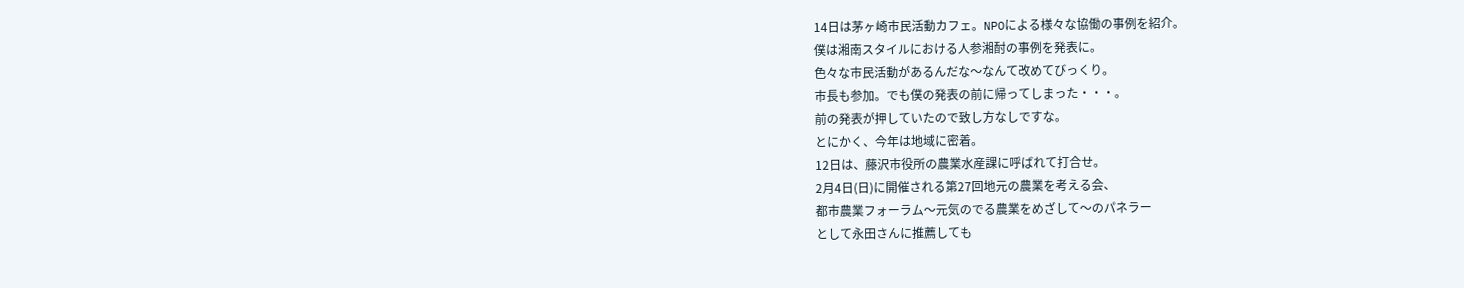14日は茅ヶ崎市民活動カフェ。NPOによる様々な協働の事例を紹介。
僕は湘南スタイルにおける人参湘酎の事例を発表に。
色々な市民活動があるんだな〜なんて改めてびっくり。
市長も参加。でも僕の発表の前に帰ってしまった・・・。
前の発表が押していたので致し方なしですな。
とにかく、今年は地域に密着。
12日は、藤沢市役所の農業水産課に呼ばれて打合せ。
2月4日(日)に開催される第27回地元の農業を考える会、
都市農業フォーラム〜元気のでる農業をめざして〜のパネラー
として永田さんに推薦しても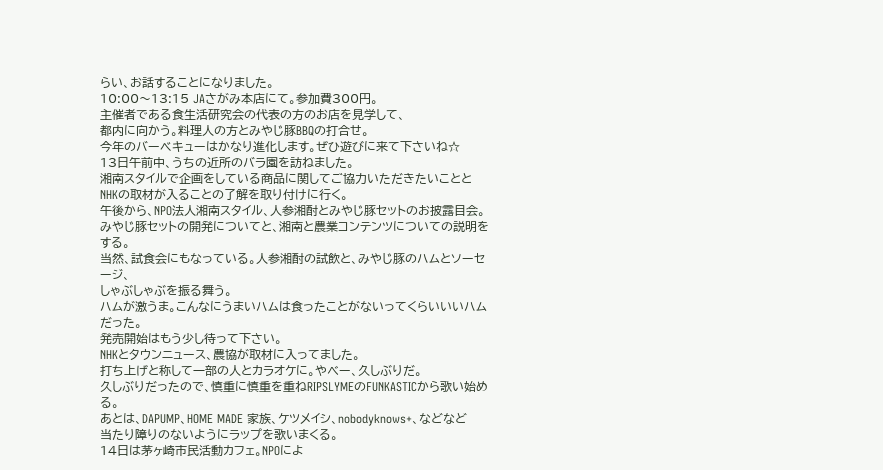らい、お話することになりました。
10:00〜13:15 JAさがみ本店にて。参加費300円。
主催者である食生活研究会の代表の方のお店を見学して、
都内に向かう。料理人の方とみやじ豚BBQの打合せ。
今年のバーベキューはかなり進化します。ぜひ遊びに来て下さいね☆
13日午前中、うちの近所のバラ園を訪ねました。
湘南スタイルで企画をしている商品に関してご協力いただきたいことと
NHKの取材が入ることの了解を取り付けに行く。
午後から、NPO法人湘南スタイル、人参湘酎とみやじ豚セットのお披露目会。
みやじ豚セットの開発についてと、湘南と農業コンテンツについての説明をする。
当然、試食会にもなっている。人参湘酎の試飲と、みやじ豚のハムとソーセージ、
しゃぶしゃぶを振る舞う。
ハムが激うま。こんなにうまいハムは食ったことがないってくらいいいハムだった。
発売開始はもう少し待って下さい。
NHKとタウンニュース、農協が取材に入ってました。
打ち上げと称して一部の人とカラオケに。やべー、久しぶりだ。
久しぶりだったので、慎重に慎重を重ねRIPSLYMEのFUNKASTICから歌い始める。
あとは、DAPUMP、HOME MADE 家族、ケツメイシ、nobodyknows+、などなど
当たり障りのないようにラップを歌いまくる。
14日は茅ヶ崎市民活動カフェ。NPOによ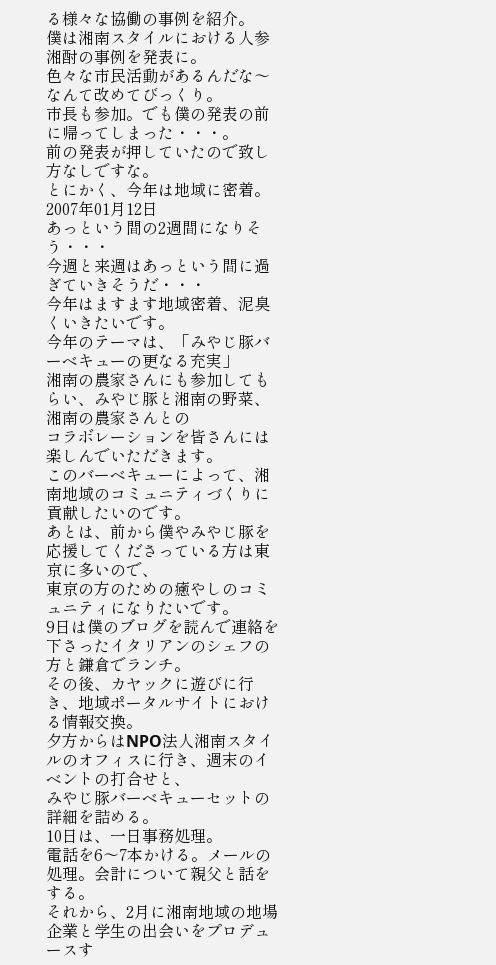る様々な協働の事例を紹介。
僕は湘南スタイルにおける人参湘酎の事例を発表に。
色々な市民活動があるんだな〜なんて改めてびっくり。
市長も参加。でも僕の発表の前に帰ってしまった・・・。
前の発表が押していたので致し方なしですな。
とにかく、今年は地域に密着。
2007年01月12日
あっという間の2週間になりそう・・・
今週と来週はあっという間に過ぎていきそうだ・・・
今年はますます地域密着、泥臭くいきたいです。
今年のテーマは、「みやじ豚バーベキューの更なる充実」
湘南の農家さんにも参加してもらい、みやじ豚と湘南の野菜、湘南の農家さんとの
コラボレーションを皆さんには楽しんでいただきます。
このバーベキューによって、湘南地域のコミュニティづくりに貢献したいのです。
あとは、前から僕やみやじ豚を応援してくださっている方は東京に多いので、
東京の方のための癒やしのコミュニティになりたいです。
9日は僕のブログを読んで連絡を下さったイタリアンのシェフの方と鎌倉でランチ。
その後、カヤックに遊びに行き、地域ポータルサイトにおける情報交換。
夕方からはNPO法人湘南スタイルのオフィスに行き、週末のイベントの打合せと、
みやじ豚バーベキューセットの詳細を詰める。
10日は、一日事務処理。
電話を6〜7本かける。メールの処理。会計について親父と話をする。
それから、2月に湘南地域の地場企業と学生の出会いをプロデュースす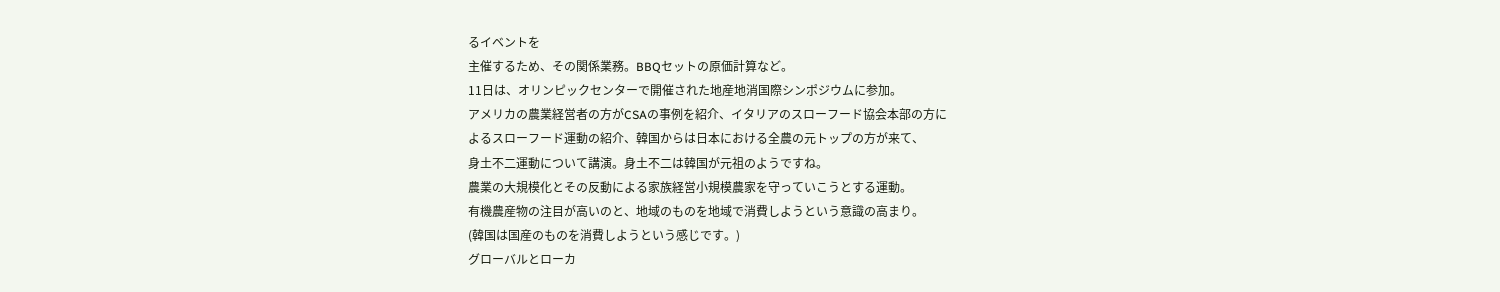るイベントを
主催するため、その関係業務。BBQセットの原価計算など。
11日は、オリンピックセンターで開催された地産地消国際シンポジウムに参加。
アメリカの農業経営者の方がCSAの事例を紹介、イタリアのスローフード協会本部の方に
よるスローフード運動の紹介、韓国からは日本における全農の元トップの方が来て、
身土不二運動について講演。身土不二は韓国が元祖のようですね。
農業の大規模化とその反動による家族経営小規模農家を守っていこうとする運動。
有機農産物の注目が高いのと、地域のものを地域で消費しようという意識の高まり。
(韓国は国産のものを消費しようという感じです。)
グローバルとローカ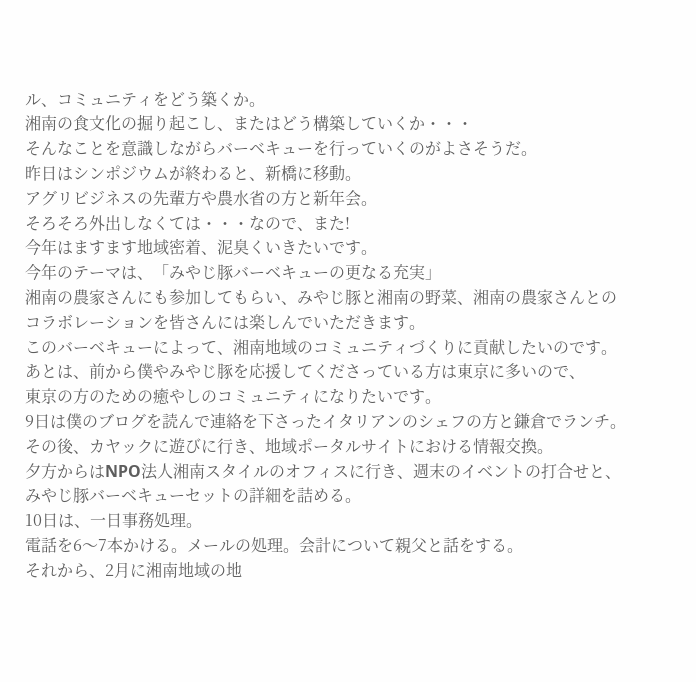ル、コミュニティをどう築くか。
湘南の食文化の掘り起こし、またはどう構築していくか・・・
そんなことを意識しながらバーベキューを行っていくのがよさそうだ。
昨日はシンポジウムが終わると、新橋に移動。
アグリビジネスの先輩方や農水省の方と新年会。
そろそろ外出しなくては・・・なので、また!
今年はますます地域密着、泥臭くいきたいです。
今年のテーマは、「みやじ豚バーベキューの更なる充実」
湘南の農家さんにも参加してもらい、みやじ豚と湘南の野菜、湘南の農家さんとの
コラボレーションを皆さんには楽しんでいただきます。
このバーベキューによって、湘南地域のコミュニティづくりに貢献したいのです。
あとは、前から僕やみやじ豚を応援してくださっている方は東京に多いので、
東京の方のための癒やしのコミュニティになりたいです。
9日は僕のブログを読んで連絡を下さったイタリアンのシェフの方と鎌倉でランチ。
その後、カヤックに遊びに行き、地域ポータルサイトにおける情報交換。
夕方からはNPO法人湘南スタイルのオフィスに行き、週末のイベントの打合せと、
みやじ豚バーベキューセットの詳細を詰める。
10日は、一日事務処理。
電話を6〜7本かける。メールの処理。会計について親父と話をする。
それから、2月に湘南地域の地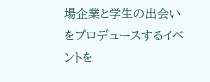場企業と学生の出会いをプロデュースするイベントを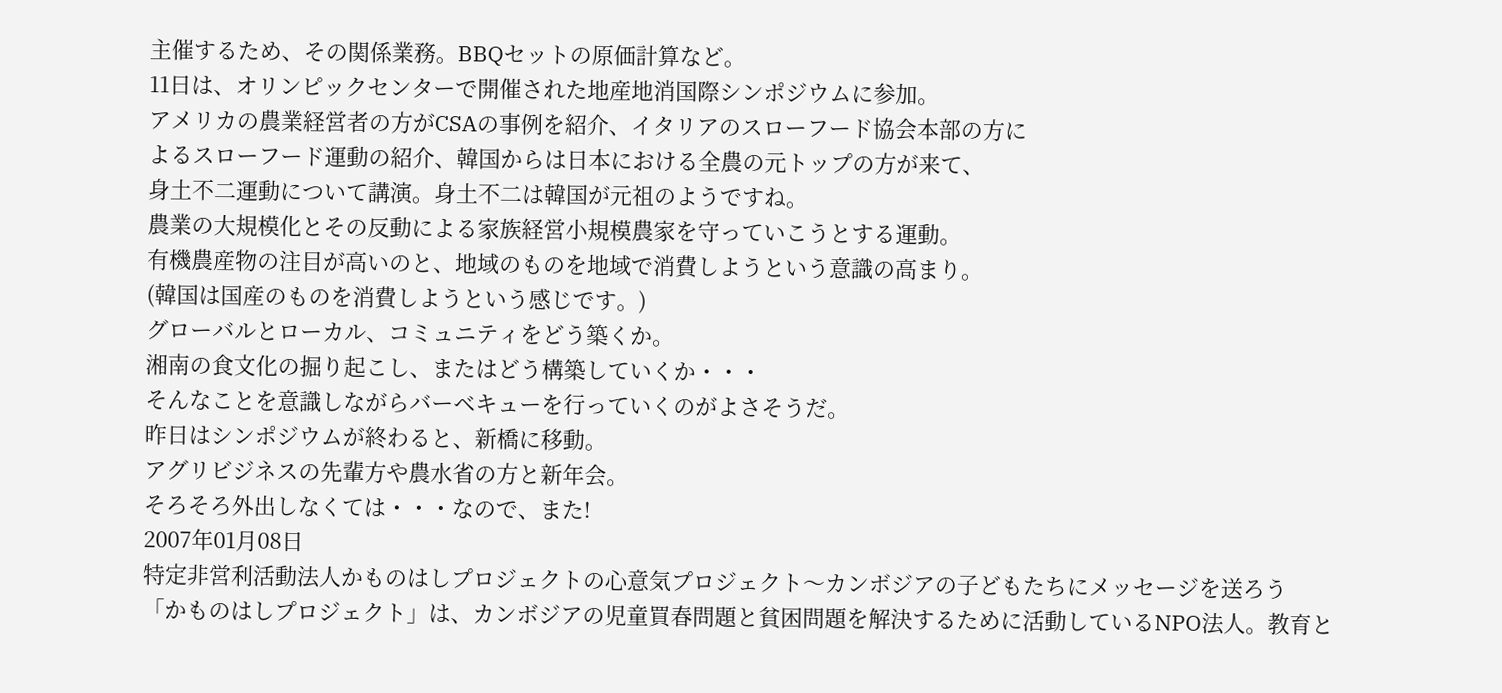主催するため、その関係業務。BBQセットの原価計算など。
11日は、オリンピックセンターで開催された地産地消国際シンポジウムに参加。
アメリカの農業経営者の方がCSAの事例を紹介、イタリアのスローフード協会本部の方に
よるスローフード運動の紹介、韓国からは日本における全農の元トップの方が来て、
身土不二運動について講演。身土不二は韓国が元祖のようですね。
農業の大規模化とその反動による家族経営小規模農家を守っていこうとする運動。
有機農産物の注目が高いのと、地域のものを地域で消費しようという意識の高まり。
(韓国は国産のものを消費しようという感じです。)
グローバルとローカル、コミュニティをどう築くか。
湘南の食文化の掘り起こし、またはどう構築していくか・・・
そんなことを意識しながらバーベキューを行っていくのがよさそうだ。
昨日はシンポジウムが終わると、新橋に移動。
アグリビジネスの先輩方や農水省の方と新年会。
そろそろ外出しなくては・・・なので、また!
2007年01月08日
特定非営利活動法人かものはしプロジェクトの心意気プロジェクト〜カンボジアの子どもたちにメッセージを送ろう
「かものはしプロジェクト」は、カンボジアの児童買春問題と貧困問題を解決するために活動しているNPO法人。教育と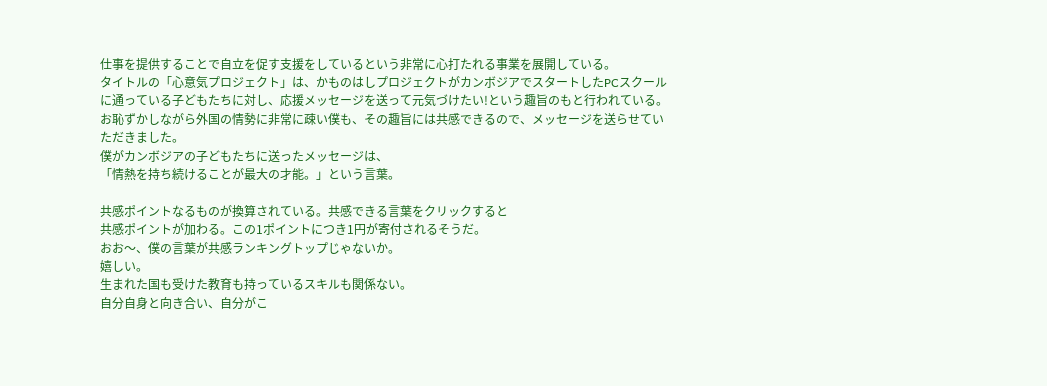仕事を提供することで自立を促す支援をしているという非常に心打たれる事業を展開している。
タイトルの「心意気プロジェクト」は、かものはしプロジェクトがカンボジアでスタートしたPCスクールに通っている子どもたちに対し、応援メッセージを送って元気づけたい!という趣旨のもと行われている。
お恥ずかしながら外国の情勢に非常に疎い僕も、その趣旨には共感できるので、メッセージを送らせていただきました。
僕がカンボジアの子どもたちに送ったメッセージは、
「情熱を持ち続けることが最大の才能。」という言葉。

共感ポイントなるものが換算されている。共感できる言葉をクリックすると
共感ポイントが加わる。この1ポイントにつき1円が寄付されるそうだ。
おお〜、僕の言葉が共感ランキングトップじゃないか。
嬉しい。
生まれた国も受けた教育も持っているスキルも関係ない。
自分自身と向き合い、自分がこ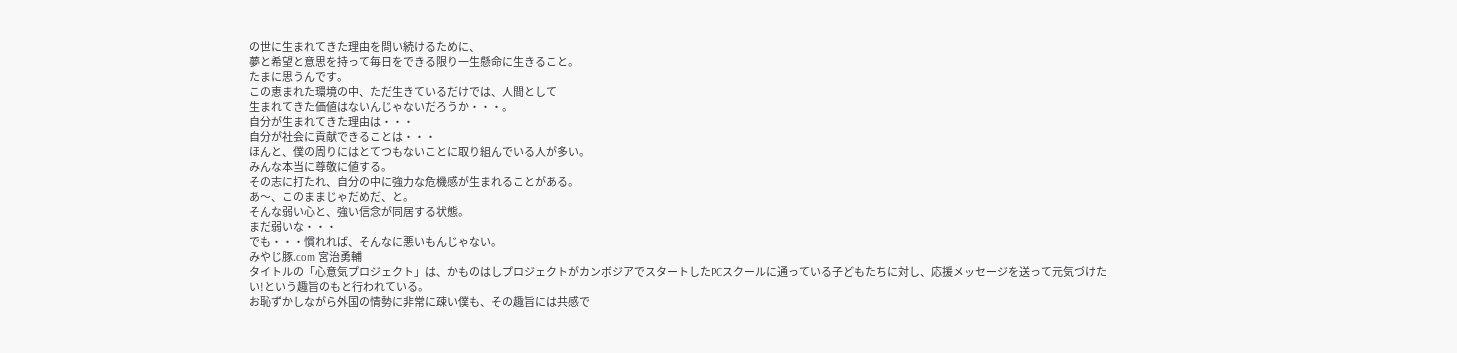の世に生まれてきた理由を問い続けるために、
夢と希望と意思を持って毎日をできる限り一生懸命に生きること。
たまに思うんです。
この恵まれた環境の中、ただ生きているだけでは、人間として
生まれてきた価値はないんじゃないだろうか・・・。
自分が生まれてきた理由は・・・
自分が社会に貢献できることは・・・
ほんと、僕の周りにはとてつもないことに取り組んでいる人が多い。
みんな本当に尊敬に値する。
その志に打たれ、自分の中に強力な危機感が生まれることがある。
あ〜、このままじゃだめだ、と。
そんな弱い心と、強い信念が同居する状態。
まだ弱いな・・・
でも・・・慣れれば、そんなに悪いもんじゃない。
みやじ豚.com 宮治勇輔
タイトルの「心意気プロジェクト」は、かものはしプロジェクトがカンボジアでスタートしたPCスクールに通っている子どもたちに対し、応援メッセージを送って元気づけたい!という趣旨のもと行われている。
お恥ずかしながら外国の情勢に非常に疎い僕も、その趣旨には共感で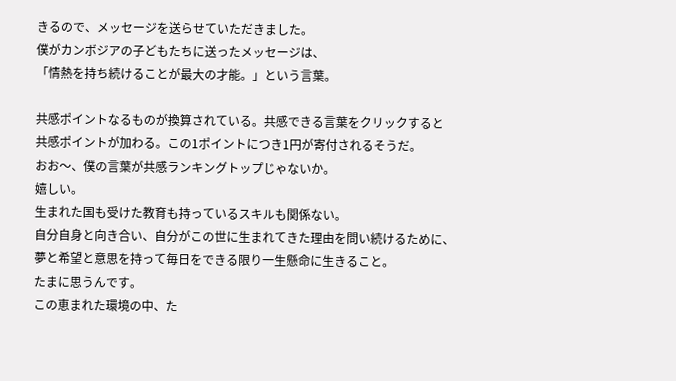きるので、メッセージを送らせていただきました。
僕がカンボジアの子どもたちに送ったメッセージは、
「情熱を持ち続けることが最大の才能。」という言葉。

共感ポイントなるものが換算されている。共感できる言葉をクリックすると
共感ポイントが加わる。この1ポイントにつき1円が寄付されるそうだ。
おお〜、僕の言葉が共感ランキングトップじゃないか。
嬉しい。
生まれた国も受けた教育も持っているスキルも関係ない。
自分自身と向き合い、自分がこの世に生まれてきた理由を問い続けるために、
夢と希望と意思を持って毎日をできる限り一生懸命に生きること。
たまに思うんです。
この恵まれた環境の中、た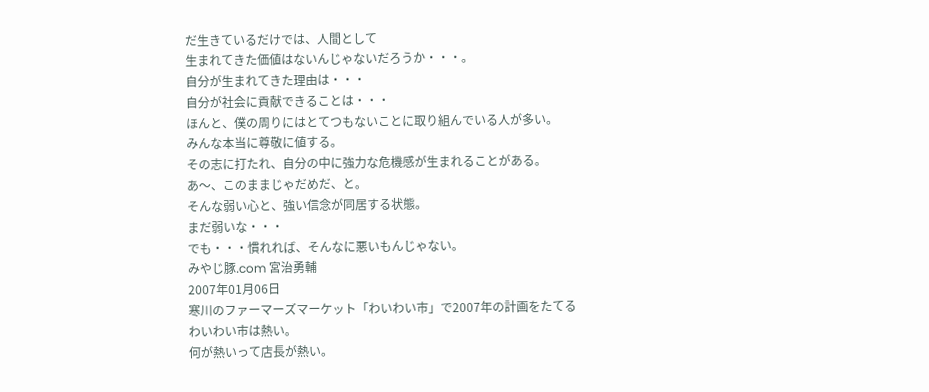だ生きているだけでは、人間として
生まれてきた価値はないんじゃないだろうか・・・。
自分が生まれてきた理由は・・・
自分が社会に貢献できることは・・・
ほんと、僕の周りにはとてつもないことに取り組んでいる人が多い。
みんな本当に尊敬に値する。
その志に打たれ、自分の中に強力な危機感が生まれることがある。
あ〜、このままじゃだめだ、と。
そんな弱い心と、強い信念が同居する状態。
まだ弱いな・・・
でも・・・慣れれば、そんなに悪いもんじゃない。
みやじ豚.com 宮治勇輔
2007年01月06日
寒川のファーマーズマーケット「わいわい市」で2007年の計画をたてる
わいわい市は熱い。
何が熱いって店長が熱い。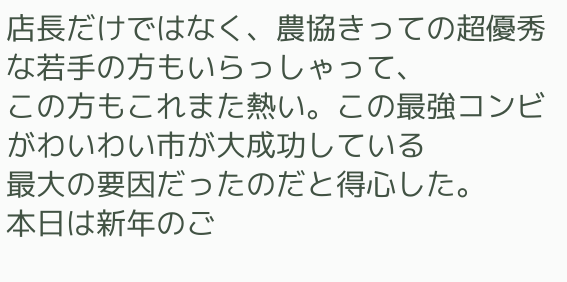店長だけではなく、農協きっての超優秀な若手の方もいらっしゃって、
この方もこれまた熱い。この最強コンビがわいわい市が大成功している
最大の要因だったのだと得心した。
本日は新年のご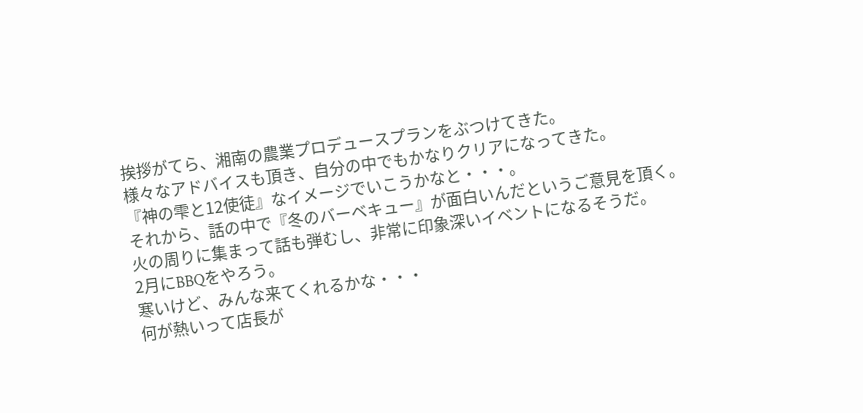挨拶がてら、湘南の農業プロデュースプランをぶつけてきた。
様々なアドバイスも頂き、自分の中でもかなりクリアになってきた。
『神の雫と12使徒』なイメージでいこうかなと・・・。
それから、話の中で『冬のバーベキュー』が面白いんだというご意見を頂く。
火の周りに集まって話も弾むし、非常に印象深いイベントになるそうだ。
2月にBBQをやろう。
寒いけど、みんな来てくれるかな・・・
何が熱いって店長が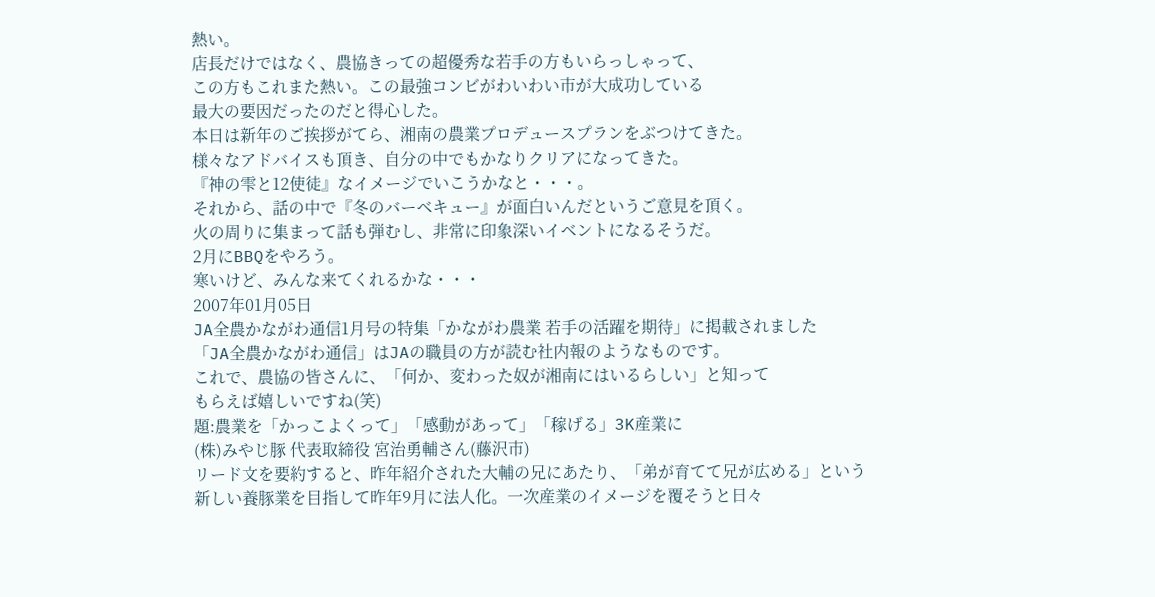熱い。
店長だけではなく、農協きっての超優秀な若手の方もいらっしゃって、
この方もこれまた熱い。この最強コンビがわいわい市が大成功している
最大の要因だったのだと得心した。
本日は新年のご挨拶がてら、湘南の農業プロデュースプランをぶつけてきた。
様々なアドバイスも頂き、自分の中でもかなりクリアになってきた。
『神の雫と12使徒』なイメージでいこうかなと・・・。
それから、話の中で『冬のバーベキュー』が面白いんだというご意見を頂く。
火の周りに集まって話も弾むし、非常に印象深いイベントになるそうだ。
2月にBBQをやろう。
寒いけど、みんな来てくれるかな・・・
2007年01月05日
JA全農かながわ通信1月号の特集「かながわ農業 若手の活躍を期待」に掲載されました
「JA全農かながわ通信」はJAの職員の方が読む社内報のようなものです。
これで、農協の皆さんに、「何か、変わった奴が湘南にはいるらしい」と知って
もらえば嬉しいですね(笑)
題:農業を「かっこよくって」「感動があって」「稼げる」3K産業に
(株)みやじ豚 代表取締役 宮治勇輔さん(藤沢市)
リード文を要約すると、昨年紹介された大輔の兄にあたり、「弟が育てて兄が広める」という
新しい養豚業を目指して昨年9月に法人化。一次産業のイメージを覆そうと日々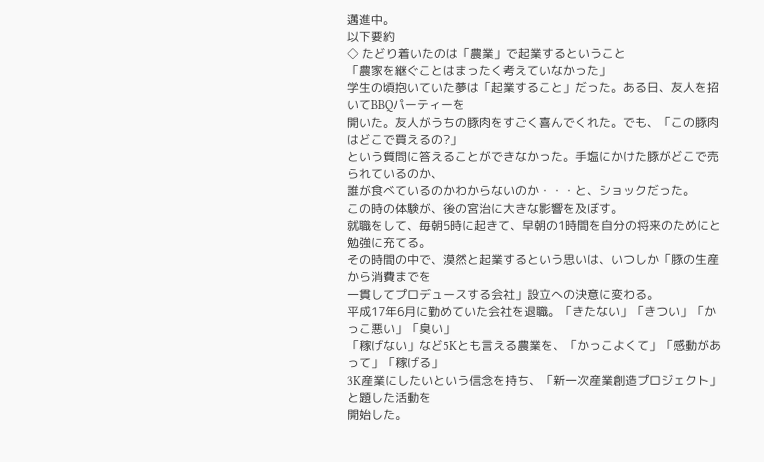邁進中。
以下要約
◇ たどり着いたのは「農業」で起業するということ
「農家を継ぐことはまったく考えていなかった」
学生の頃抱いていた夢は「起業すること」だった。ある日、友人を招いてBBQパーティーを
開いた。友人がうちの豚肉をすごく喜んでくれた。でも、「この豚肉はどこで買えるの?」
という質問に答えることができなかった。手塩にかけた豚がどこで売られているのか、
誰が食べているのかわからないのか・・・と、ショックだった。
この時の体験が、後の宮治に大きな影響を及ぼす。
就職をして、毎朝5時に起きて、早朝の1時間を自分の将来のためにと勉強に充てる。
その時間の中で、漠然と起業するという思いは、いつしか「豚の生産から消費までを
一貫してプロデュースする会社」設立への決意に変わる。
平成17年6月に勤めていた会社を退職。「きたない」「きつい」「かっこ悪い」「臭い」
「稼げない」など5Kとも言える農業を、「かっこよくて」「感動があって」「稼げる」
3K産業にしたいという信念を持ち、「新一次産業創造プロジェクト」と題した活動を
開始した。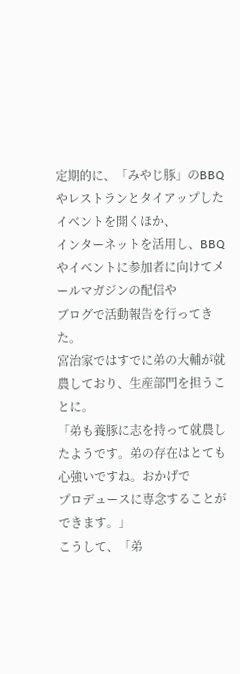定期的に、「みやじ豚」のBBQやレストランとタイアップしたイベントを開くほか、
インターネットを活用し、BBQやイベントに参加者に向けてメールマガジンの配信や
ブログで活動報告を行ってきた。
宮治家ではすでに弟の大輔が就農しており、生産部門を担うことに。
「弟も養豚に志を持って就農したようです。弟の存在はとても心強いですね。おかげで
プロデュースに専念することができます。」
こうして、「弟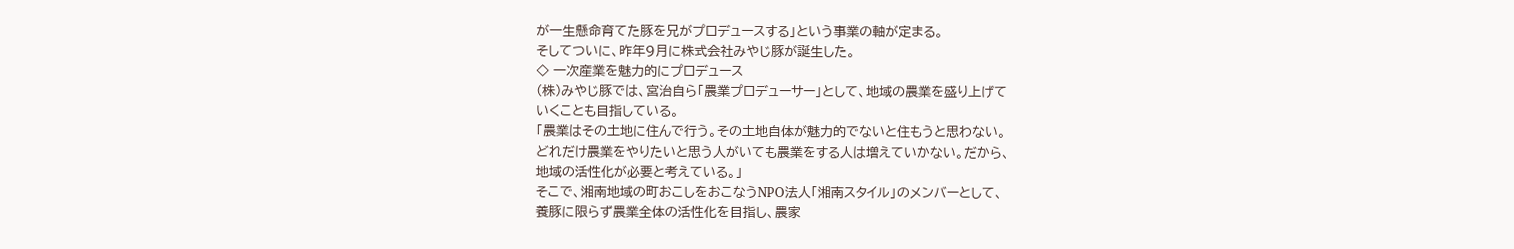が一生懸命育てた豚を兄がプロデュースする」という事業の軸が定まる。
そしてついに、昨年9月に株式会社みやじ豚が誕生した。
◇ 一次産業を魅力的にプロデュース
(株)みやじ豚では、宮治自ら「農業プロデューサー」として、地域の農業を盛り上げて
いくことも目指している。
「農業はその土地に住んで行う。その土地自体が魅力的でないと住もうと思わない。
どれだけ農業をやりたいと思う人がいても農業をする人は増えていかない。だから、
地域の活性化が必要と考えている。」
そこで、湘南地域の町おこしをおこなうNPO法人「湘南スタイル」のメンバーとして、
養豚に限らず農業全体の活性化を目指し、農家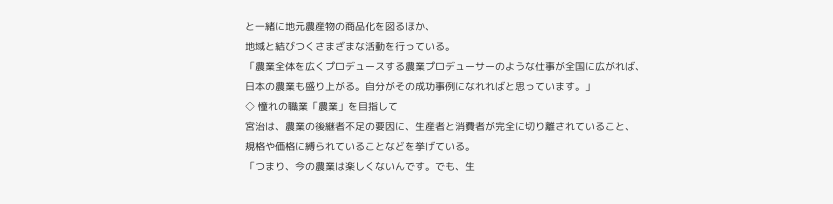と一緒に地元農産物の商品化を図るほか、
地域と結びつくさまざまな活動を行っている。
「農業全体を広くプロデュースする農業プロデューサーのような仕事が全国に広がれば、
日本の農業も盛り上がる。自分がその成功事例になれればと思っています。」
◇ 憧れの職業「農業」を目指して
宮治は、農業の後継者不足の要因に、生産者と消費者が完全に切り離されていること、
規格や価格に縛られていることなどを挙げている。
「つまり、今の農業は楽しくないんです。でも、生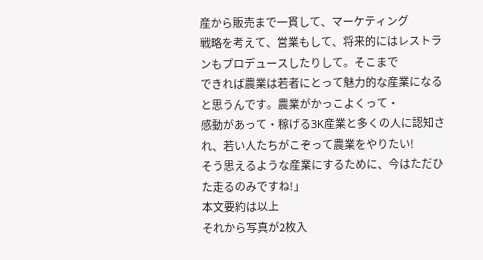産から販売まで一貫して、マーケティング
戦略を考えて、営業もして、将来的にはレストランもプロデュースしたりして。そこまで
できれば農業は若者にとって魅力的な産業になると思うんです。農業がかっこよくって・
感動があって・稼げる3K産業と多くの人に認知され、若い人たちがこぞって農業をやりたい!
そう思えるような産業にするために、今はただひた走るのみですね!」
本文要約は以上
それから写真が2枚入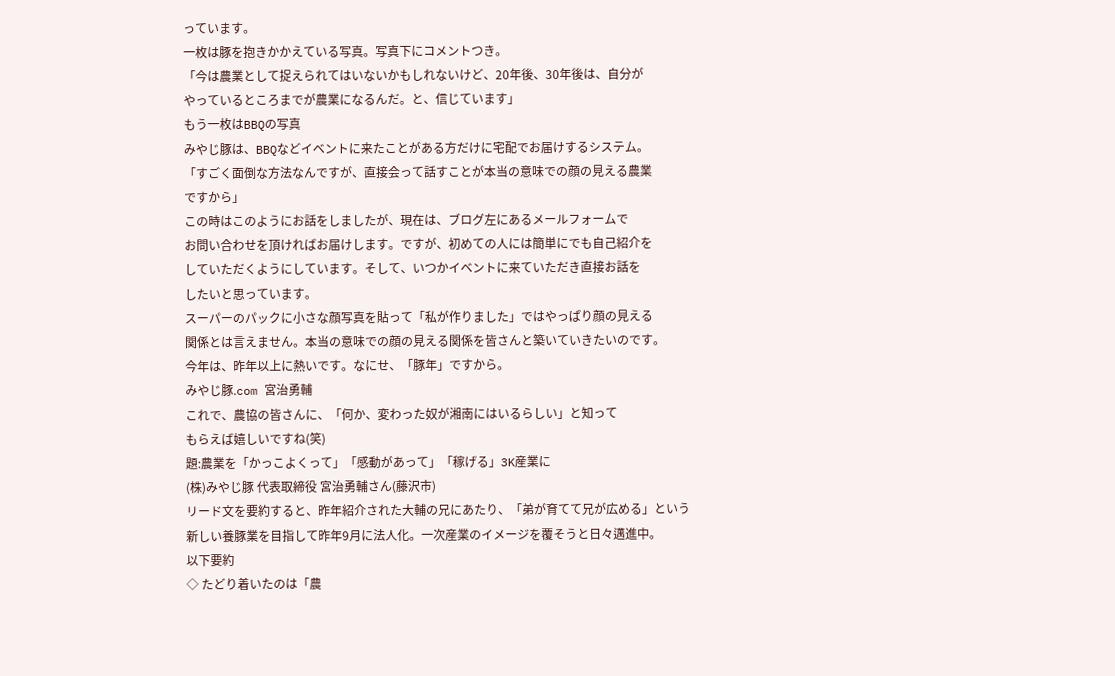っています。
一枚は豚を抱きかかえている写真。写真下にコメントつき。
「今は農業として捉えられてはいないかもしれないけど、20年後、30年後は、自分が
やっているところまでが農業になるんだ。と、信じています」
もう一枚はBBQの写真
みやじ豚は、BBQなどイベントに来たことがある方だけに宅配でお届けするシステム。
「すごく面倒な方法なんですが、直接会って話すことが本当の意味での顔の見える農業
ですから」
この時はこのようにお話をしましたが、現在は、ブログ左にあるメールフォームで
お問い合わせを頂ければお届けします。ですが、初めての人には簡単にでも自己紹介を
していただくようにしています。そして、いつかイベントに来ていただき直接お話を
したいと思っています。
スーパーのパックに小さな顔写真を貼って「私が作りました」ではやっぱり顔の見える
関係とは言えません。本当の意味での顔の見える関係を皆さんと築いていきたいのです。
今年は、昨年以上に熱いです。なにせ、「豚年」ですから。
みやじ豚.com 宮治勇輔
これで、農協の皆さんに、「何か、変わった奴が湘南にはいるらしい」と知って
もらえば嬉しいですね(笑)
題:農業を「かっこよくって」「感動があって」「稼げる」3K産業に
(株)みやじ豚 代表取締役 宮治勇輔さん(藤沢市)
リード文を要約すると、昨年紹介された大輔の兄にあたり、「弟が育てて兄が広める」という
新しい養豚業を目指して昨年9月に法人化。一次産業のイメージを覆そうと日々邁進中。
以下要約
◇ たどり着いたのは「農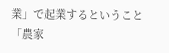業」で起業するということ
「農家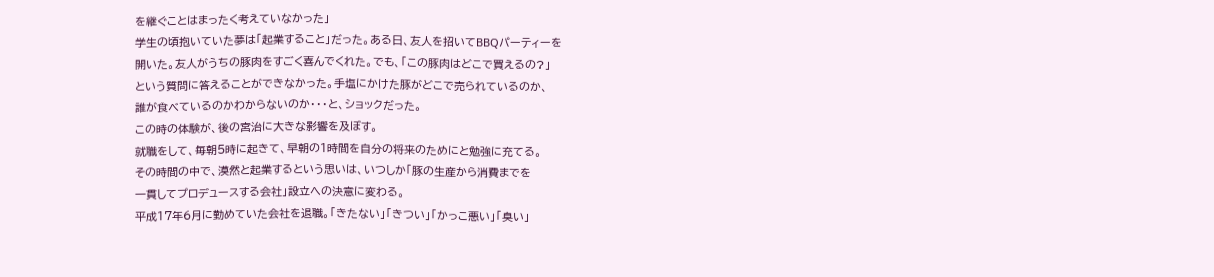を継ぐことはまったく考えていなかった」
学生の頃抱いていた夢は「起業すること」だった。ある日、友人を招いてBBQパーティーを
開いた。友人がうちの豚肉をすごく喜んでくれた。でも、「この豚肉はどこで買えるの?」
という質問に答えることができなかった。手塩にかけた豚がどこで売られているのか、
誰が食べているのかわからないのか・・・と、ショックだった。
この時の体験が、後の宮治に大きな影響を及ぼす。
就職をして、毎朝5時に起きて、早朝の1時間を自分の将来のためにと勉強に充てる。
その時間の中で、漠然と起業するという思いは、いつしか「豚の生産から消費までを
一貫してプロデュースする会社」設立への決意に変わる。
平成17年6月に勤めていた会社を退職。「きたない」「きつい」「かっこ悪い」「臭い」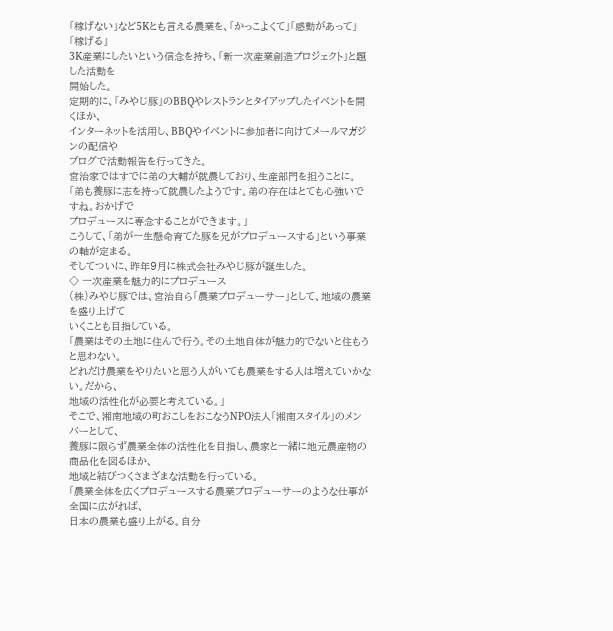「稼げない」など5Kとも言える農業を、「かっこよくて」「感動があって」「稼げる」
3K産業にしたいという信念を持ち、「新一次産業創造プロジェクト」と題した活動を
開始した。
定期的に、「みやじ豚」のBBQやレストランとタイアップしたイベントを開くほか、
インターネットを活用し、BBQやイベントに参加者に向けてメールマガジンの配信や
ブログで活動報告を行ってきた。
宮治家ではすでに弟の大輔が就農しており、生産部門を担うことに。
「弟も養豚に志を持って就農したようです。弟の存在はとても心強いですね。おかげで
プロデュースに専念することができます。」
こうして、「弟が一生懸命育てた豚を兄がプロデュースする」という事業の軸が定まる。
そしてついに、昨年9月に株式会社みやじ豚が誕生した。
◇ 一次産業を魅力的にプロデュース
(株)みやじ豚では、宮治自ら「農業プロデューサー」として、地域の農業を盛り上げて
いくことも目指している。
「農業はその土地に住んで行う。その土地自体が魅力的でないと住もうと思わない。
どれだけ農業をやりたいと思う人がいても農業をする人は増えていかない。だから、
地域の活性化が必要と考えている。」
そこで、湘南地域の町おこしをおこなうNPO法人「湘南スタイル」のメンバーとして、
養豚に限らず農業全体の活性化を目指し、農家と一緒に地元農産物の商品化を図るほか、
地域と結びつくさまざまな活動を行っている。
「農業全体を広くプロデュースする農業プロデューサーのような仕事が全国に広がれば、
日本の農業も盛り上がる。自分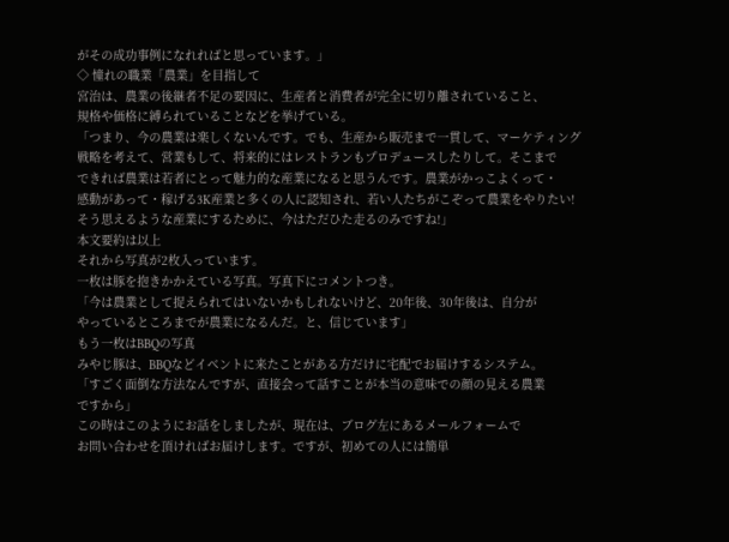がその成功事例になれればと思っています。」
◇ 憧れの職業「農業」を目指して
宮治は、農業の後継者不足の要因に、生産者と消費者が完全に切り離されていること、
規格や価格に縛られていることなどを挙げている。
「つまり、今の農業は楽しくないんです。でも、生産から販売まで一貫して、マーケティング
戦略を考えて、営業もして、将来的にはレストランもプロデュースしたりして。そこまで
できれば農業は若者にとって魅力的な産業になると思うんです。農業がかっこよくって・
感動があって・稼げる3K産業と多くの人に認知され、若い人たちがこぞって農業をやりたい!
そう思えるような産業にするために、今はただひた走るのみですね!」
本文要約は以上
それから写真が2枚入っています。
一枚は豚を抱きかかえている写真。写真下にコメントつき。
「今は農業として捉えられてはいないかもしれないけど、20年後、30年後は、自分が
やっているところまでが農業になるんだ。と、信じています」
もう一枚はBBQの写真
みやじ豚は、BBQなどイベントに来たことがある方だけに宅配でお届けするシステム。
「すごく面倒な方法なんですが、直接会って話すことが本当の意味での顔の見える農業
ですから」
この時はこのようにお話をしましたが、現在は、ブログ左にあるメールフォームで
お問い合わせを頂ければお届けします。ですが、初めての人には簡単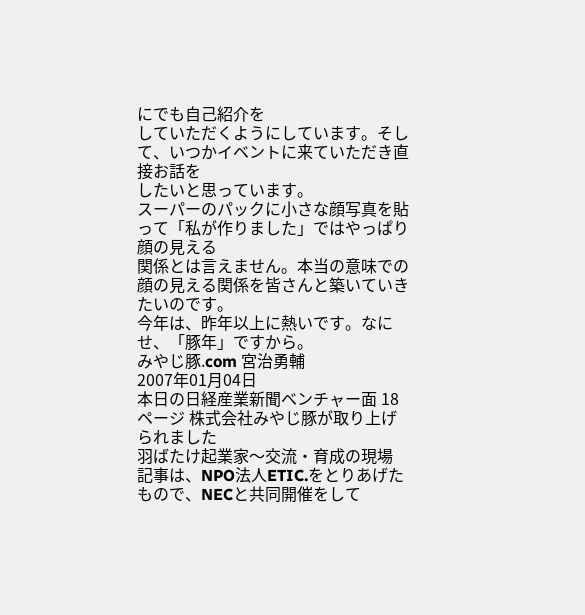にでも自己紹介を
していただくようにしています。そして、いつかイベントに来ていただき直接お話を
したいと思っています。
スーパーのパックに小さな顔写真を貼って「私が作りました」ではやっぱり顔の見える
関係とは言えません。本当の意味での顔の見える関係を皆さんと築いていきたいのです。
今年は、昨年以上に熱いです。なにせ、「豚年」ですから。
みやじ豚.com 宮治勇輔
2007年01月04日
本日の日経産業新聞ベンチャー面 18ページ 株式会社みやじ豚が取り上げられました
羽ばたけ起業家〜交流・育成の現場
記事は、NPO法人ETIC.をとりあげたもので、NECと共同開催をして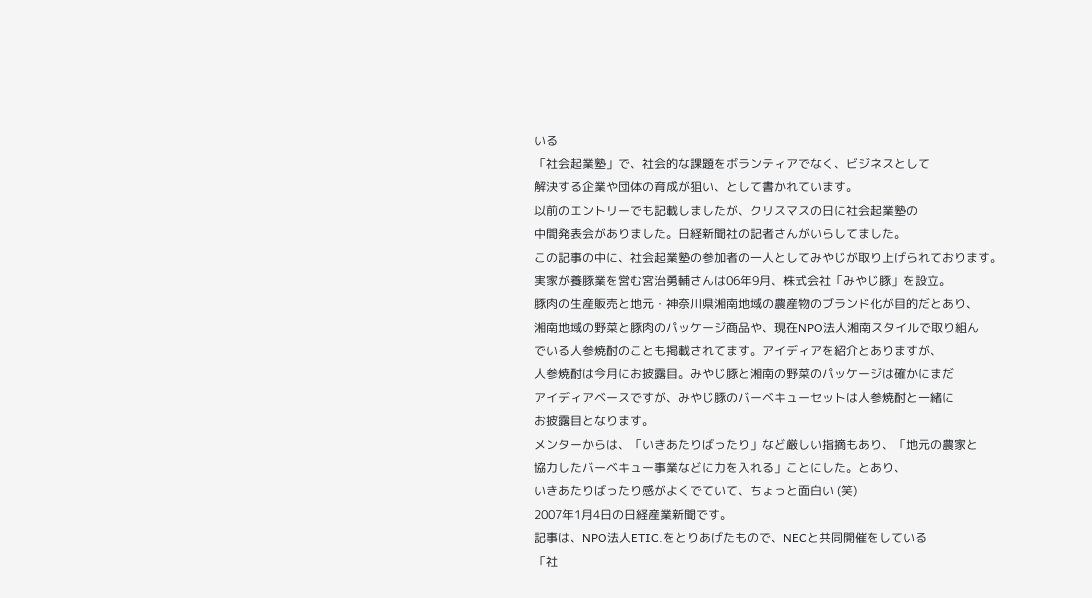いる
「社会起業塾」で、社会的な課題をボランティアでなく、ビジネスとして
解決する企業や団体の育成が狙い、として書かれています。
以前のエントリーでも記載しましたが、クリスマスの日に社会起業塾の
中間発表会がありました。日経新聞社の記者さんがいらしてました。
この記事の中に、社会起業塾の参加者の一人としてみやじが取り上げられております。
実家が養豚業を営む宮治勇輔さんは06年9月、株式会社「みやじ豚」を設立。
豚肉の生産販売と地元・神奈川県湘南地域の農産物のブランド化が目的だとあり、
湘南地域の野菜と豚肉のパッケージ商品や、現在NPO法人湘南スタイルで取り組ん
でいる人参焼酎のことも掲載されてます。アイディアを紹介とありますが、
人参焼酎は今月にお披露目。みやじ豚と湘南の野菜のパッケージは確かにまだ
アイディアベースですが、みやじ豚のバーベキューセットは人参焼酎と一緒に
お披露目となります。
メンターからは、「いきあたりばったり」など厳しい指摘もあり、「地元の農家と
協力したバーベキュー事業などに力を入れる」ことにした。とあり、
いきあたりばったり感がよくでていて、ちょっと面白い (笑)
2007年1月4日の日経産業新聞です。
記事は、NPO法人ETIC.をとりあげたもので、NECと共同開催をしている
「社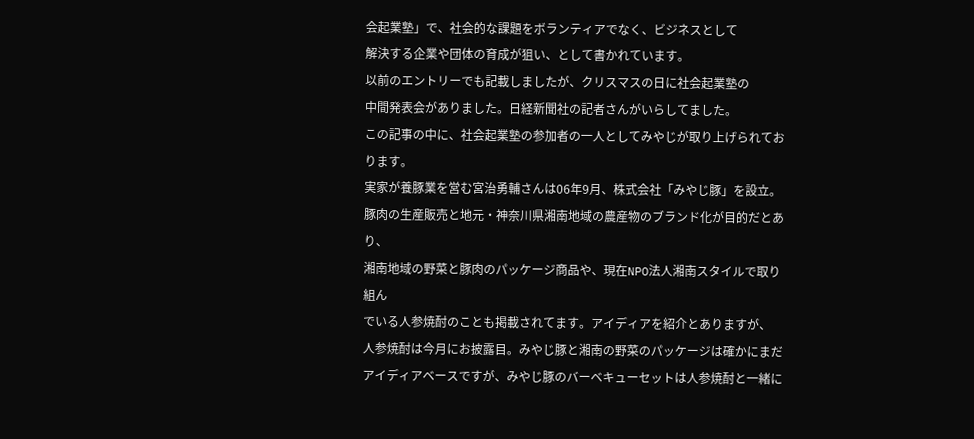会起業塾」で、社会的な課題をボランティアでなく、ビジネスとして
解決する企業や団体の育成が狙い、として書かれています。
以前のエントリーでも記載しましたが、クリスマスの日に社会起業塾の
中間発表会がありました。日経新聞社の記者さんがいらしてました。
この記事の中に、社会起業塾の参加者の一人としてみやじが取り上げられております。
実家が養豚業を営む宮治勇輔さんは06年9月、株式会社「みやじ豚」を設立。
豚肉の生産販売と地元・神奈川県湘南地域の農産物のブランド化が目的だとあり、
湘南地域の野菜と豚肉のパッケージ商品や、現在NPO法人湘南スタイルで取り組ん
でいる人参焼酎のことも掲載されてます。アイディアを紹介とありますが、
人参焼酎は今月にお披露目。みやじ豚と湘南の野菜のパッケージは確かにまだ
アイディアベースですが、みやじ豚のバーベキューセットは人参焼酎と一緒に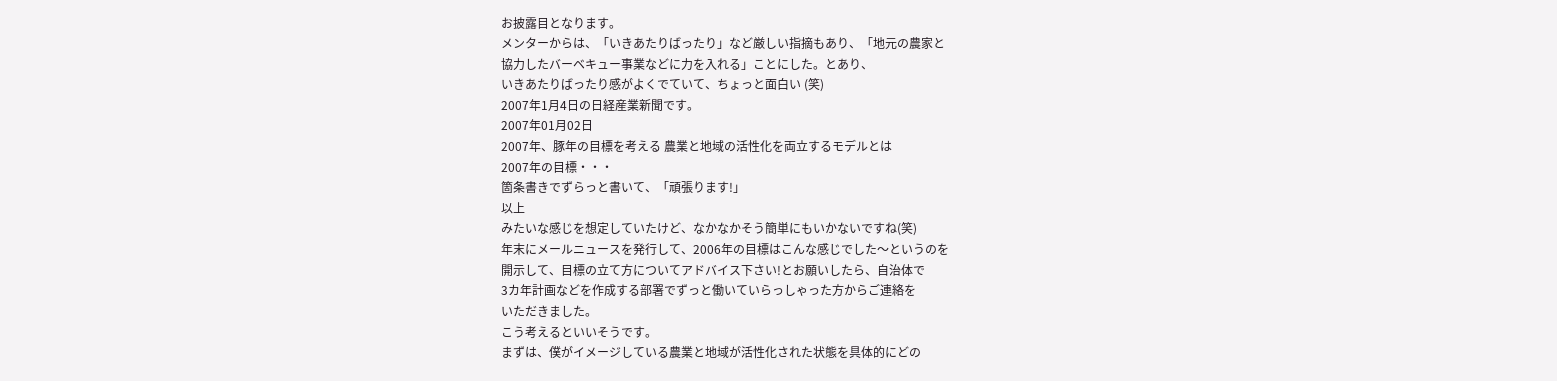お披露目となります。
メンターからは、「いきあたりばったり」など厳しい指摘もあり、「地元の農家と
協力したバーベキュー事業などに力を入れる」ことにした。とあり、
いきあたりばったり感がよくでていて、ちょっと面白い (笑)
2007年1月4日の日経産業新聞です。
2007年01月02日
2007年、豚年の目標を考える 農業と地域の活性化を両立するモデルとは
2007年の目標・・・
箇条書きでずらっと書いて、「頑張ります!」
以上
みたいな感じを想定していたけど、なかなかそう簡単にもいかないですね(笑)
年末にメールニュースを発行して、2006年の目標はこんな感じでした〜というのを
開示して、目標の立て方についてアドバイス下さい!とお願いしたら、自治体で
3カ年計画などを作成する部署でずっと働いていらっしゃった方からご連絡を
いただきました。
こう考えるといいそうです。
まずは、僕がイメージしている農業と地域が活性化された状態を具体的にどの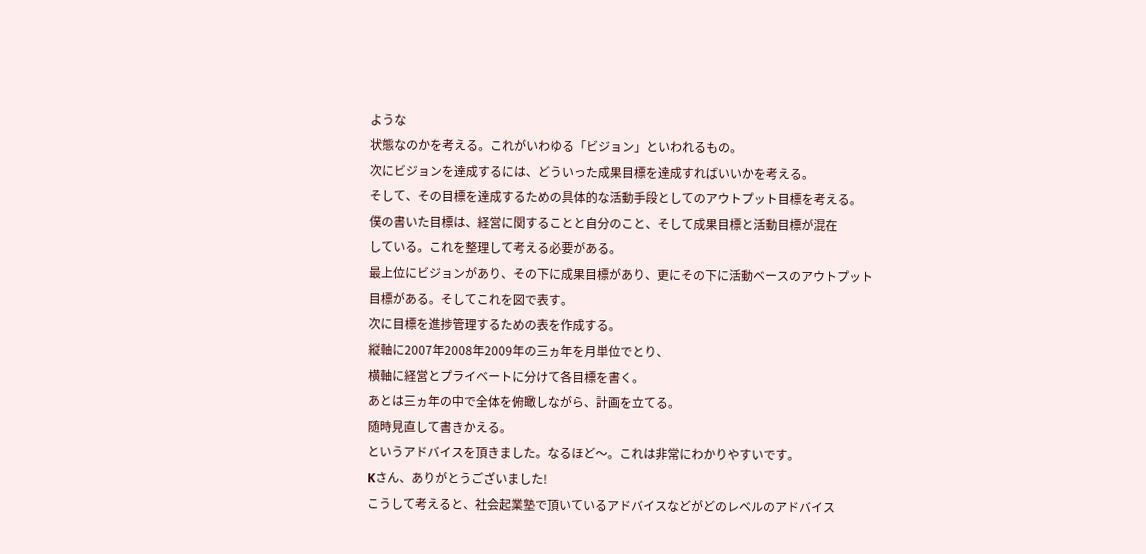ような
状態なのかを考える。これがいわゆる「ビジョン」といわれるもの。
次にビジョンを達成するには、どういった成果目標を達成すればいいかを考える。
そして、その目標を達成するための具体的な活動手段としてのアウトプット目標を考える。
僕の書いた目標は、経営に関することと自分のこと、そして成果目標と活動目標が混在
している。これを整理して考える必要がある。
最上位にビジョンがあり、その下に成果目標があり、更にその下に活動ベースのアウトプット
目標がある。そしてこれを図で表す。
次に目標を進捗管理するための表を作成する。
縦軸に2007年2008年2009年の三ヵ年を月単位でとり、
横軸に経営とプライベートに分けて各目標を書く。
あとは三ヵ年の中で全体を俯瞰しながら、計画を立てる。
随時見直して書きかえる。
というアドバイスを頂きました。なるほど〜。これは非常にわかりやすいです。
Kさん、ありがとうございました!
こうして考えると、社会起業塾で頂いているアドバイスなどがどのレベルのアドバイス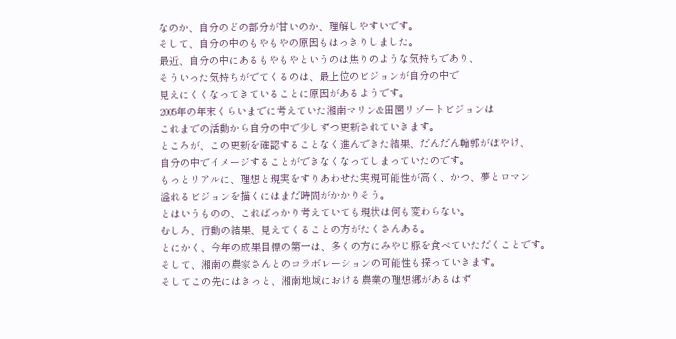なのか、自分のどの部分が甘いのか、理解しやすいです。
そして、自分の中のもやもやの原因もはっきりしました。
最近、自分の中にあるもやもやというのは焦りのような気持ちであり、
そういった気持ちがでてくるのは、最上位のビジョンが自分の中で
見えにくくなってきていることに原因があるようです。
2005年の年末くらいまでに考えていた湘南マリン&田園リゾートビジョンは
これまでの活動から自分の中で少しずつ更新されていきます。
ところが、この更新を確認することなく進んできた結果、だんだん輪郭がぼやけ、
自分の中でイメージすることができなくなってしまっていたのです。
もっとリアルに、理想と現実をすりあわせた実現可能性が高く、かつ、夢とロマン
溢れるビジョンを描くにはまだ時間がかかりそう。
とはいうものの、こればっかり考えていても現状は何も変わらない。
むしろ、行動の結果、見えてくることの方がたくさんある。
とにかく、今年の成果目標の第一は、多くの方にみやじ豚を食べていただくことです。
そして、湘南の農家さんとのコラボレーションの可能性も探っていきます。
そしてこの先にはきっと、湘南地域における農業の理想郷があるはず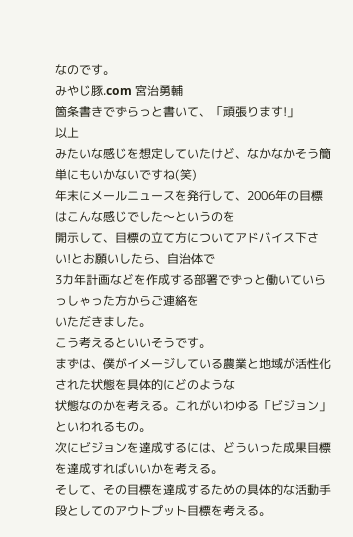なのです。
みやじ豚.com 宮治勇輔
箇条書きでずらっと書いて、「頑張ります!」
以上
みたいな感じを想定していたけど、なかなかそう簡単にもいかないですね(笑)
年末にメールニュースを発行して、2006年の目標はこんな感じでした〜というのを
開示して、目標の立て方についてアドバイス下さい!とお願いしたら、自治体で
3カ年計画などを作成する部署でずっと働いていらっしゃった方からご連絡を
いただきました。
こう考えるといいそうです。
まずは、僕がイメージしている農業と地域が活性化された状態を具体的にどのような
状態なのかを考える。これがいわゆる「ビジョン」といわれるもの。
次にビジョンを達成するには、どういった成果目標を達成すればいいかを考える。
そして、その目標を達成するための具体的な活動手段としてのアウトプット目標を考える。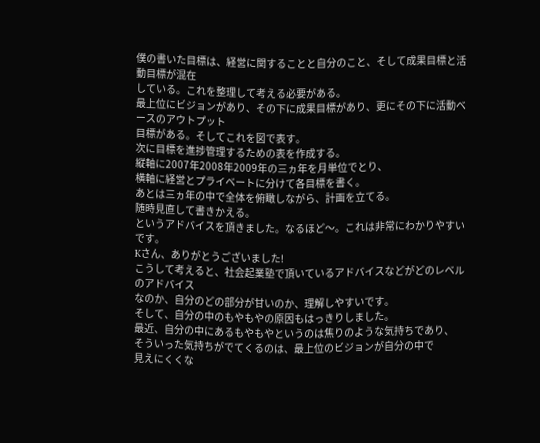僕の書いた目標は、経営に関することと自分のこと、そして成果目標と活動目標が混在
している。これを整理して考える必要がある。
最上位にビジョンがあり、その下に成果目標があり、更にその下に活動ベースのアウトプット
目標がある。そしてこれを図で表す。
次に目標を進捗管理するための表を作成する。
縦軸に2007年2008年2009年の三ヵ年を月単位でとり、
横軸に経営とプライベートに分けて各目標を書く。
あとは三ヵ年の中で全体を俯瞰しながら、計画を立てる。
随時見直して書きかえる。
というアドバイスを頂きました。なるほど〜。これは非常にわかりやすいです。
Kさん、ありがとうございました!
こうして考えると、社会起業塾で頂いているアドバイスなどがどのレベルのアドバイス
なのか、自分のどの部分が甘いのか、理解しやすいです。
そして、自分の中のもやもやの原因もはっきりしました。
最近、自分の中にあるもやもやというのは焦りのような気持ちであり、
そういった気持ちがでてくるのは、最上位のビジョンが自分の中で
見えにくくな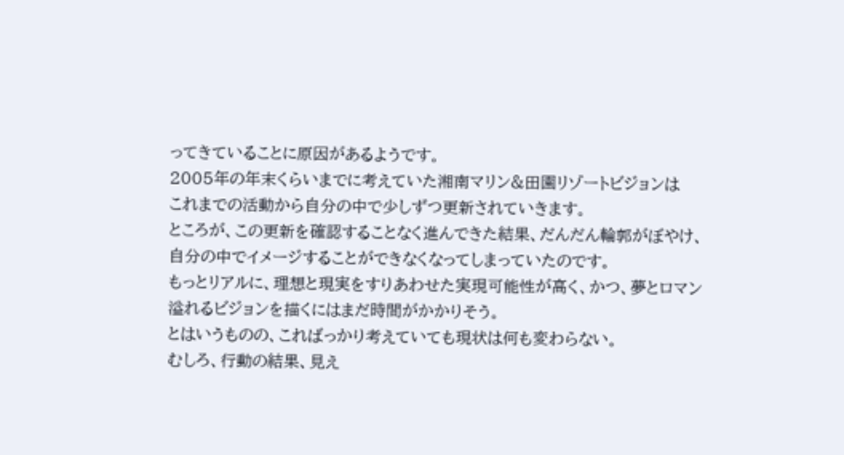ってきていることに原因があるようです。
2005年の年末くらいまでに考えていた湘南マリン&田園リゾートビジョンは
これまでの活動から自分の中で少しずつ更新されていきます。
ところが、この更新を確認することなく進んできた結果、だんだん輪郭がぼやけ、
自分の中でイメージすることができなくなってしまっていたのです。
もっとリアルに、理想と現実をすりあわせた実現可能性が高く、かつ、夢とロマン
溢れるビジョンを描くにはまだ時間がかかりそう。
とはいうものの、こればっかり考えていても現状は何も変わらない。
むしろ、行動の結果、見え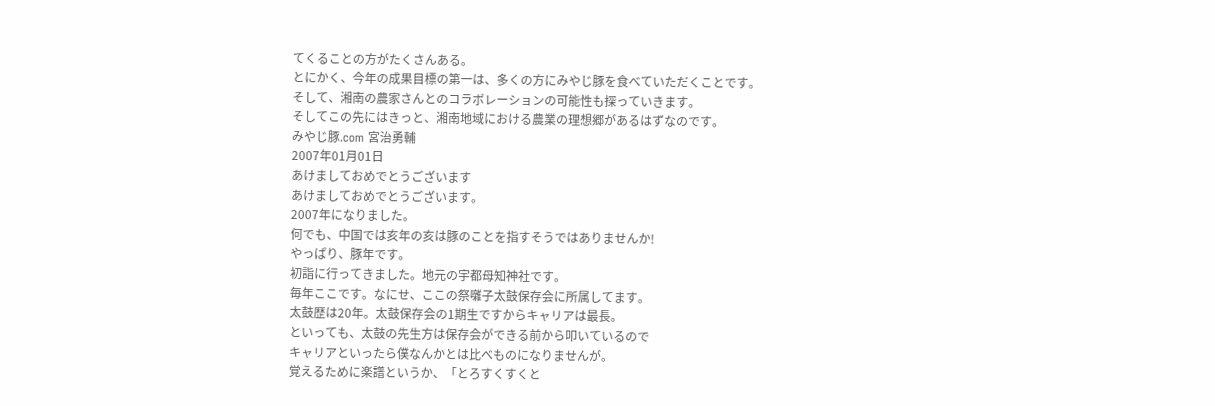てくることの方がたくさんある。
とにかく、今年の成果目標の第一は、多くの方にみやじ豚を食べていただくことです。
そして、湘南の農家さんとのコラボレーションの可能性も探っていきます。
そしてこの先にはきっと、湘南地域における農業の理想郷があるはずなのです。
みやじ豚.com 宮治勇輔
2007年01月01日
あけましておめでとうございます
あけましておめでとうございます。
2007年になりました。
何でも、中国では亥年の亥は豚のことを指すそうではありませんか!
やっぱり、豚年です。
初詣に行ってきました。地元の宇都母知神社です。
毎年ここです。なにせ、ここの祭囃子太鼓保存会に所属してます。
太鼓歴は20年。太鼓保存会の1期生ですからキャリアは最長。
といっても、太鼓の先生方は保存会ができる前から叩いているので
キャリアといったら僕なんかとは比べものになりませんが。
覚えるために楽譜というか、「とろすくすくと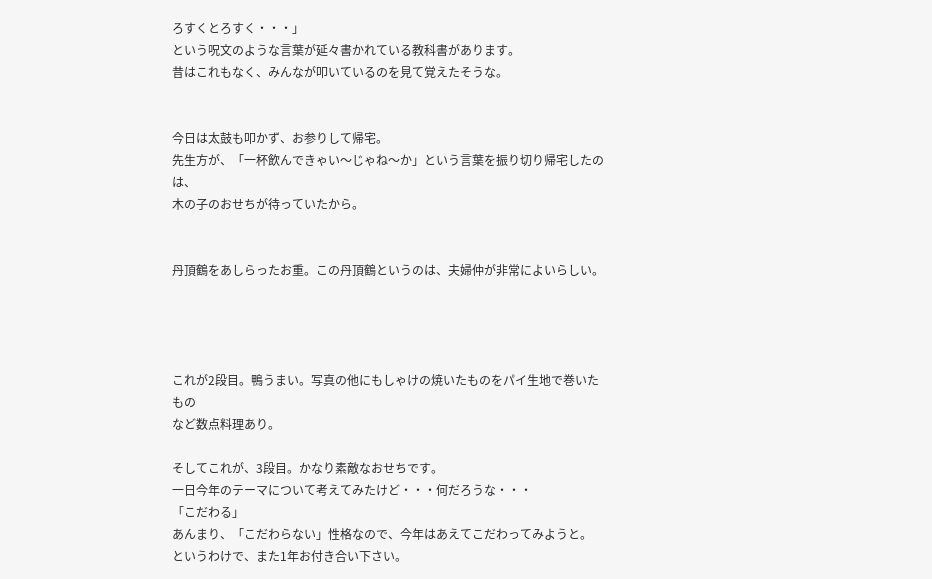ろすくとろすく・・・」
という呪文のような言葉が延々書かれている教科書があります。
昔はこれもなく、みんなが叩いているのを見て覚えたそうな。


今日は太鼓も叩かず、お参りして帰宅。
先生方が、「一杯飲んできゃい〜じゃね〜か」という言葉を振り切り帰宅したのは、
木の子のおせちが待っていたから。


丹頂鶴をあしらったお重。この丹頂鶴というのは、夫婦仲が非常によいらしい。




これが2段目。鴨うまい。写真の他にもしゃけの焼いたものをパイ生地で巻いたもの
など数点料理あり。

そしてこれが、3段目。かなり素敵なおせちです。
一日今年のテーマについて考えてみたけど・・・何だろうな・・・
「こだわる」
あんまり、「こだわらない」性格なので、今年はあえてこだわってみようと。
というわけで、また1年お付き合い下さい。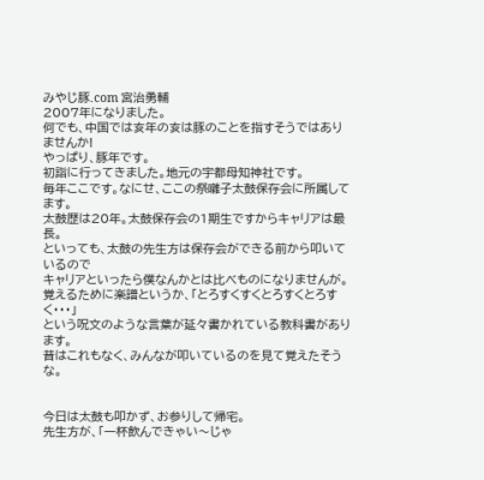みやじ豚.com 宮治勇輔
2007年になりました。
何でも、中国では亥年の亥は豚のことを指すそうではありませんか!
やっぱり、豚年です。
初詣に行ってきました。地元の宇都母知神社です。
毎年ここです。なにせ、ここの祭囃子太鼓保存会に所属してます。
太鼓歴は20年。太鼓保存会の1期生ですからキャリアは最長。
といっても、太鼓の先生方は保存会ができる前から叩いているので
キャリアといったら僕なんかとは比べものになりませんが。
覚えるために楽譜というか、「とろすくすくとろすくとろすく・・・」
という呪文のような言葉が延々書かれている教科書があります。
昔はこれもなく、みんなが叩いているのを見て覚えたそうな。


今日は太鼓も叩かず、お参りして帰宅。
先生方が、「一杯飲んできゃい〜じゃ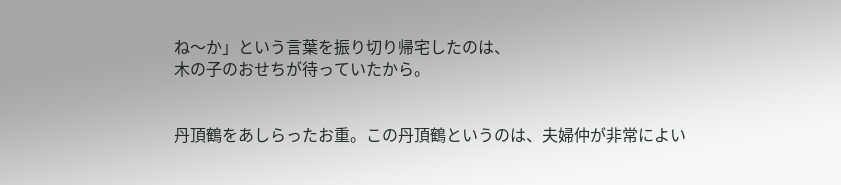ね〜か」という言葉を振り切り帰宅したのは、
木の子のおせちが待っていたから。


丹頂鶴をあしらったお重。この丹頂鶴というのは、夫婦仲が非常によい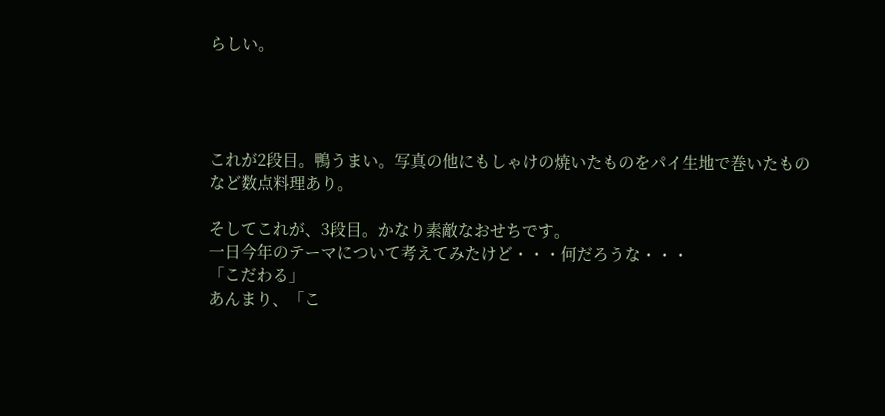らしい。




これが2段目。鴨うまい。写真の他にもしゃけの焼いたものをパイ生地で巻いたもの
など数点料理あり。

そしてこれが、3段目。かなり素敵なおせちです。
一日今年のテーマについて考えてみたけど・・・何だろうな・・・
「こだわる」
あんまり、「こ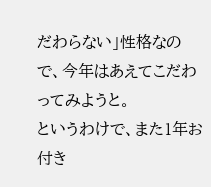だわらない」性格なので、今年はあえてこだわってみようと。
というわけで、また1年お付き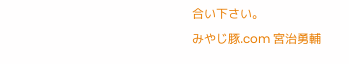合い下さい。
みやじ豚.com 宮治勇輔